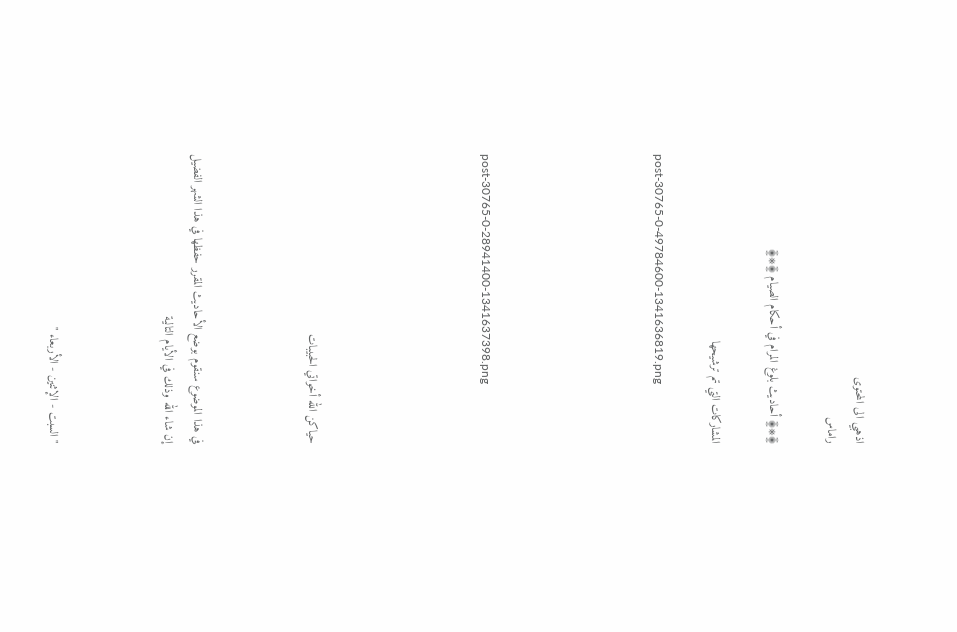اذهبي الى المحتوى
راماس

۩۞۩ أحاديث بلوغ المرام في أحكام الصيام ۩۞۩

المشاركات التي تم ترشيحها

post-30765-0-49784600-1341636819.png





post-30765-0-28941400-1341637398.png





حياكن الله أخواتي الحبيبات



في هذا الموضوع سنقوم بوضع الأحاديث المقرر حفظها في هذا الشهر الفضيل إن شاء الله وذلك في الأيام التالية



" السبت - الإثنين - الأربعاء "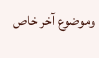وموضوع آخر خاص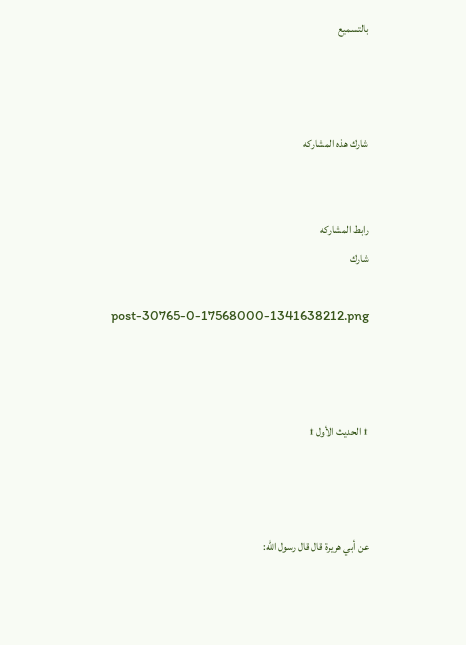بالتسميع



شارك هذه المشاركه


رابط المشاركه
شارك

post-30765-0-17568000-1341638212.png



۩ الحديث الأول ۩



عن أبي هريرة قال قال رسول الله: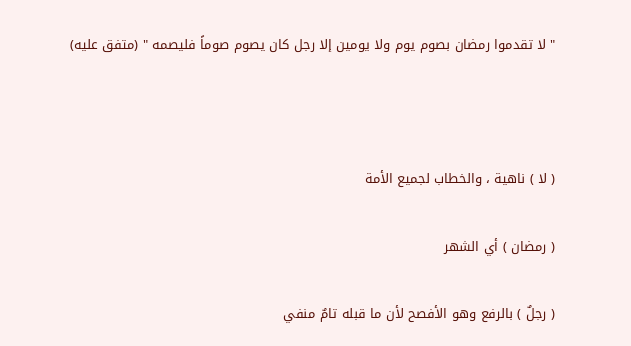" لا تقدموا رمضان بصوم يوم ولا يومين إلا رجل كان يصوم صوماً فليصمه " (متفق عليه)



( لا ) ناهية ، والخطاب لجميع الأمة

( رمضان ) أي الشهر

( رجلٌ ) بالرفع وهو الأفصح لأن ما قبله تامٌ منفي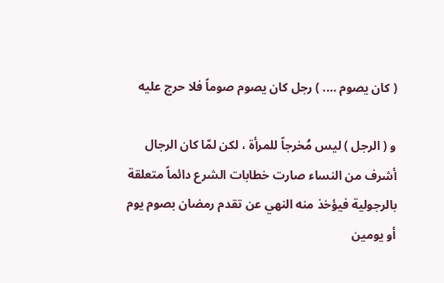( كان يصوم …. ) رجل كان يصوم صوماً فلا حرج عليه

و ( الرجل ) ليس مُخرجاً للمرأة ، لكن لمّا كان الرجال أشرف من النساء صارت خطابات الشرع دائماً متعلقة بالرجولية فيؤخذ منه النهي عن تقدم رمضان بصوم يوم أو يومين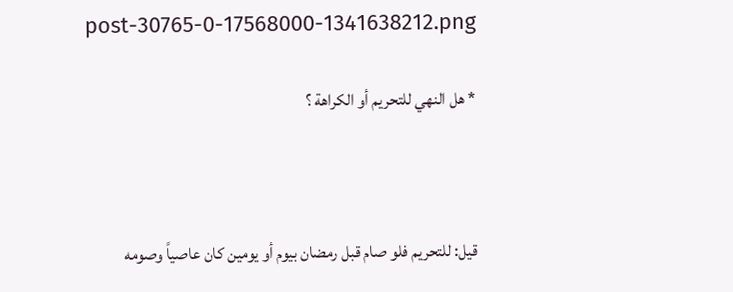post-30765-0-17568000-1341638212.png

* هل النهي للتحريم أو الكراهة ؟



قيل: للتحريم فلو صام قبل رمضان بيوم أو يومين كان عاصياً وصومه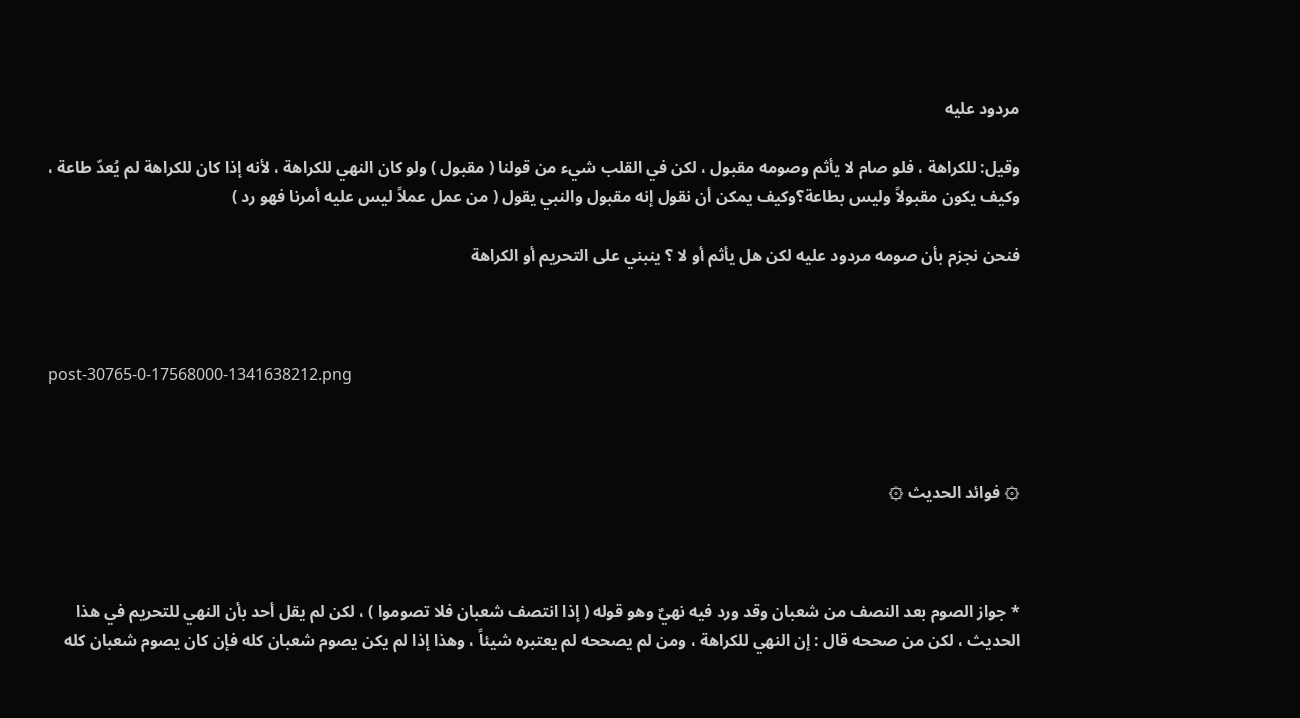مردود عليه

وقيل: للكراهة ، فلو صام لا يأثم وصومه مقبول ، لكن في القلب شيء من قولنا ( مقبول ) ولو كان النهي للكراهة ، لأنه إذا كان للكراهة لم يُعدّ طاعة ، وكيف يكون مقبولاً وليس بطاعة؟وكيف يمكن أن نقول إنه مقبول والنبي يقول ( من عمل عملاً ليس عليه أمرنا فهو رد )

فنحن نجزم بأن صومه مردود عليه لكن هل يأثم أو لا ؟ ينبني على التحريم أو الكراهة



post-30765-0-17568000-1341638212.png



۞ فوائد الحديث ۞



* جواز الصوم بعد النصف من شعبان وقد ورد فيه نهيٌ وهو قوله ( إذا انتصف شعبان فلا تصوموا ) ، لكن لم يقل أحد بأن النهي للتحريم في هذا الحديث ، لكن من صححه قال : إن النهي للكراهة ، ومن لم يصححه لم يعتبره شيئاً ، وهذا إذا لم يكن يصوم شعبان كله فإن كان يصوم شعبان كله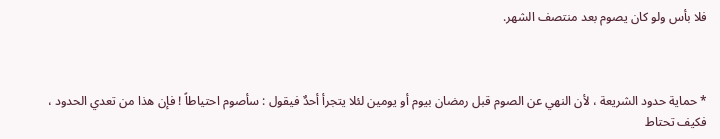فلا بأس ولو كان يصوم بعد منتصف الشهر.



* حماية حدود الشريعة ، لأن النهي عن الصوم قبل رمضان بيوم أو يومين لئلا يتجرأ أحدٌ فيقول : سأصوم احتياطاً ! فإن هذا من تعدي الحدود ، فكيف تحتاط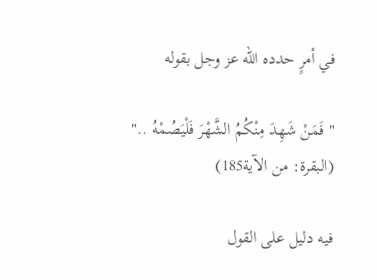في أمرٍ حدده الله عز وجل بقوله

" فَمَنْ شَهِدَ مِنْكُمُ الشَّهْرَ فَلْيَصُمْهُ .." (البقرة: من الآية185)

فيه دليل على القول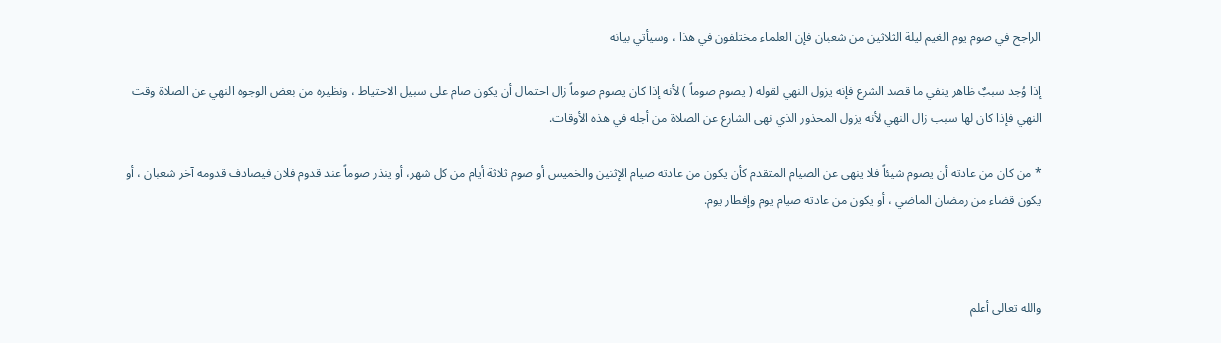الراجح في صوم يوم الغيم ليلة الثلاثين من شعبان فإن العلماء مختلفون في هذا ، وسيأتي بيانه

إذا وُجد سببٌ ظاهر ينفي ما قصد الشرع فإنه يزول النهي لقوله ( يصوم صوماً ) لأنه إذا كان يصوم صوماً زال احتمال أن يكون صام على سبيل الاحتياط ، ونظيره من بعض الوجوه النهي عن الصلاة وقت النهي فإذا كان لها سبب زال النهي لأنه يزول المحذور الذي نهى الشارع عن الصلاة من أجله في هذه الأوقات.

* من كان من عادته أن يصوم شيئاً فلا ينهى عن الصيام المتقدم كأن يكون من عادته صيام الإثنين والخميس أو صوم ثلاثة أيام من كل شهر، أو ينذر صوماً عند قدوم فلان فيصادف قدومه آخر شعبان ، أو يكون قضاء من رمضان الماضي ، أو يكون من عادته صيام يوم وإفطار يوم.



والله تعالى أعلم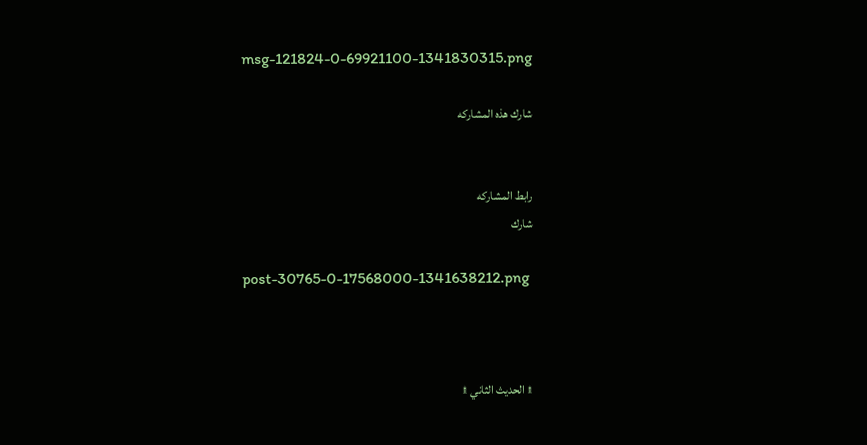msg-121824-0-69921100-1341830315.png

شارك هذه المشاركه


رابط المشاركه
شارك

post-30765-0-17568000-1341638212.png



۩ الحديث الثاني ۩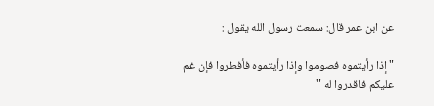عن ابن عمر قال: سمعت رسول الله يقول :

" إذا رأيتموه فصوموا وإذا رأيتموه فأفطروا فإن غم عليكم فاقدروا له "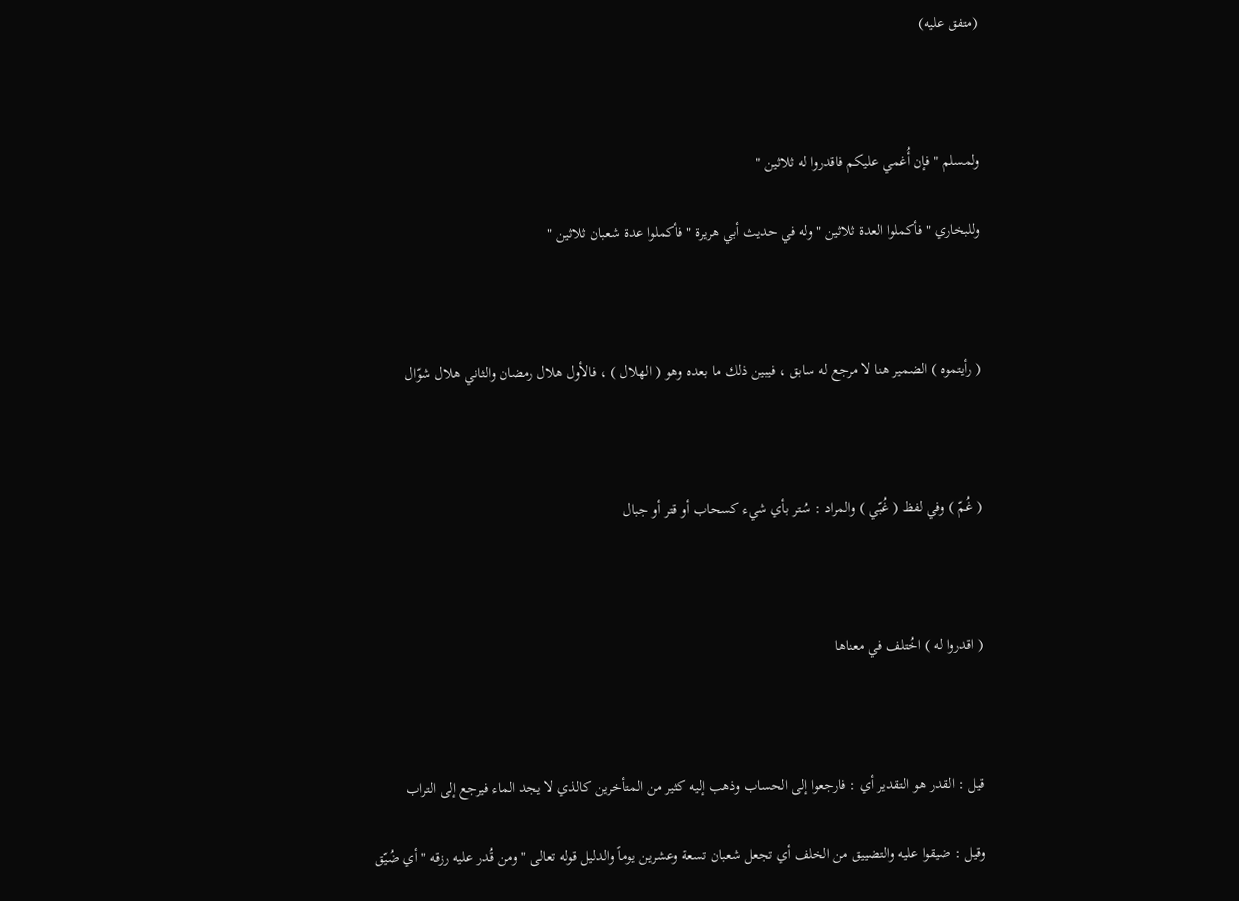(متفق عليه)



ولمسلم " فإن أُغمي عليكم فاقدروا له ثلاثين "

وللبخاري " فأكملوا العدة ثلاثين " وله في حديث أبي هريرة " فأكملوا عدة شعبان ثلاثين "



( رأيتموه ) الضمير هنا لا مرجع له سابق ، فيبين ذلك ما بعده وهو ( الهلال ) ، فالأول هلال رمضان والثاني هلال شوّال



( غُمّ ) وفي لفظ ( غُبّي ) والمراد : سُتر بأي شيء كسحاب أو قتر أو جبال



( اقدروا له ) اخُتلف في معناها



قيل : القدر هو التقدير أي : فارجعوا إلى الحساب وذهب إليه كثير من المتأخرين كالذي لا يجد الماء فيرجع إلى التراب

وقيل : ضيقوا عليه والتضييق من الخلف أي تجعل شعبان تسعة وعشرين يوماً والدليل قوله تعالى " ومن قُدر عليه رزقه " أي ضُيّق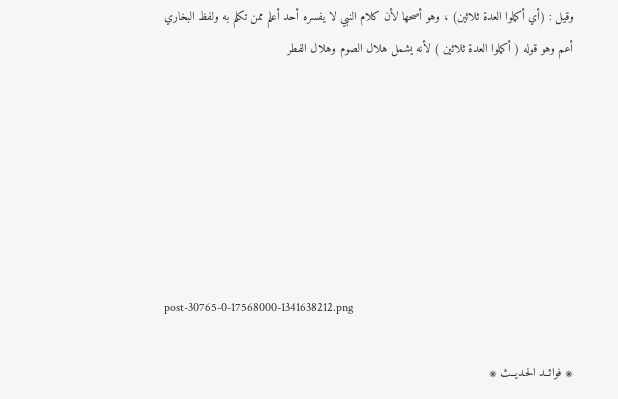وقيل : (أي أكملوا العدة ثلاثين) ، وهو أصحها لأن كلام النبي لا يفسره أحد أعلم ممن تكلم به ولفظ البخاري أعم وهو قوله ( أكملوا العدة ثلاثين ) لأنه يشمل هلال الصوم وهلال الفطر







post-30765-0-17568000-1341638212.png

۞ فوائــد الحـديــث ۞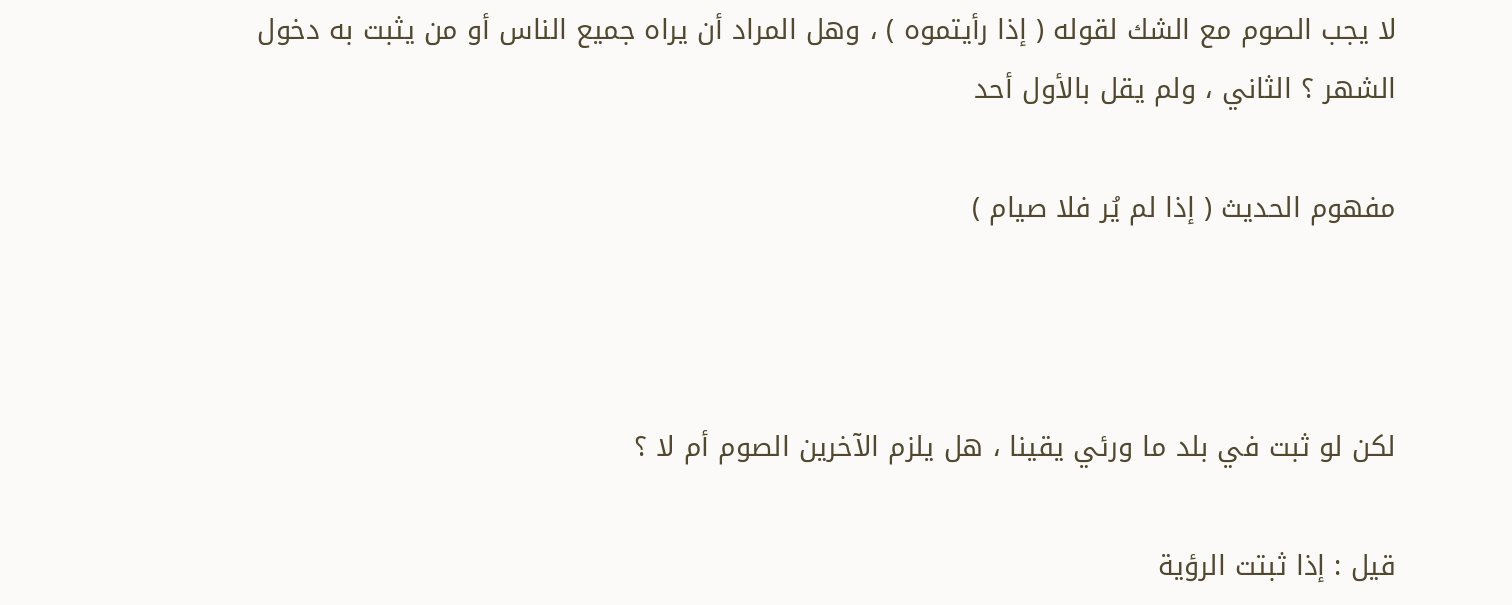لا يجب الصوم مع الشك لقوله ( إذا رأيتموه ) ، وهل المراد أن يراه جميع الناس أو من يثبت به دخول الشهر ؟ الثاني ، ولم يقل بالأول أحد

مفهوم الحديث ( إذا لم يُر فلا صيام )



لكن لو ثبت في بلد ما ورئي يقينا ، هل يلزم الآخرين الصوم أم لا ؟

قيل : إذا ثبتت الرؤية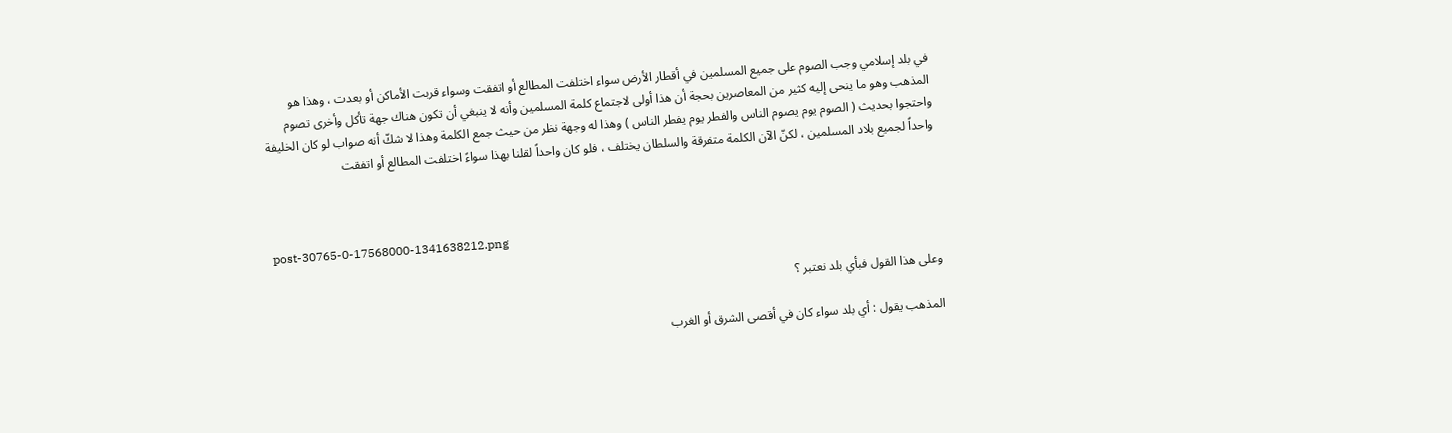في بلد إسلامي وجب الصوم على جميع المسلمين في أقطار الأرض سواء اختلفت المطالع أو اتفقت وسواء قربت الأماكن أو بعدت ، وهذا هو المذهب وهو ما ينحى إليه كثير من المعاصرين بحجة أن هذا أولى لاجتماع كلمة المسلمين وأنه لا ينبغي أن تكون هناك جهة تأكل وأخرى تصوم واحتجوا بحديث ( الصوم يوم يصوم الناس والفطر يوم يفطر الناس ) وهذا له وجهة نظر من حيث جمع الكلمة وهذا لا شكّ أنه صواب لو كان الخليفة واحداً لجميع بلاد المسلمين ، لكنّ الآن الكلمة متفرقة والسلطان يختلف ، فلو كان واحداً لقلنا بهذا سواءً اختلفت المطالع أو اتفقت



post-30765-0-17568000-1341638212.png

وعلى هذا القول فبأي بلد نعتبر ؟

المذهب يقول : أي بلد سواء كان في أقصى الشرق أو الغرب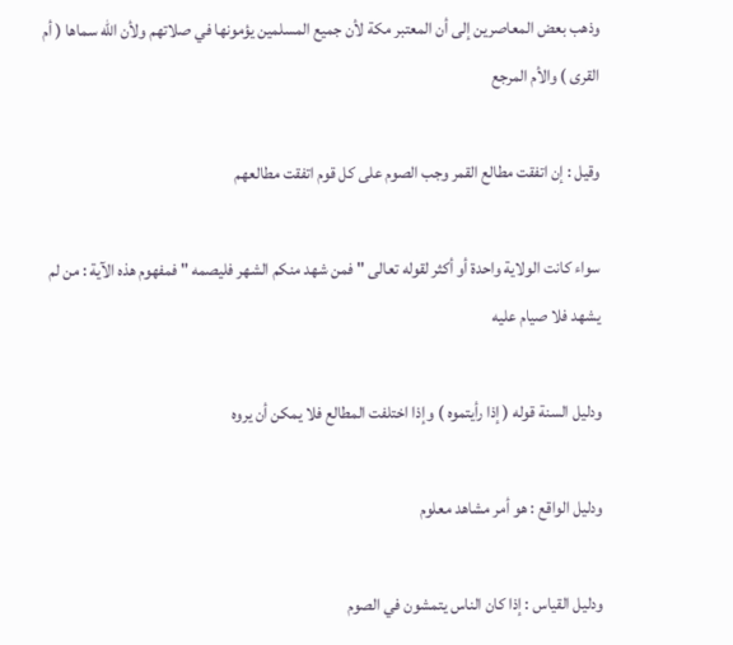وذهب بعض المعاصرين إلى أن المعتبر مكة لأن جميع المسلمين يؤمونها في صلاتهم ولأن الله سماها ( أم القرى ) والأم المرجع

وقيل : إن اتفقت مطالع القمر وجب الصوم على كل قوم اتفقت مطالعهم

سواء كانت الولاية واحدة أو أكثر لقوله تعالى " فمن شهد منكم الشهر فليصمه " فمفهوم هذه الآية : من لم يشهد فلا صيام عليه

ودليل السنة قوله ( إذا رأيتموه ) وإذا اختلفت المطالع فلا يمكن أن يروه

ودليل الواقع : هو أمر مشاهد معلوم

ودليل القياس : إذا كان الناس يتمشون في الصوم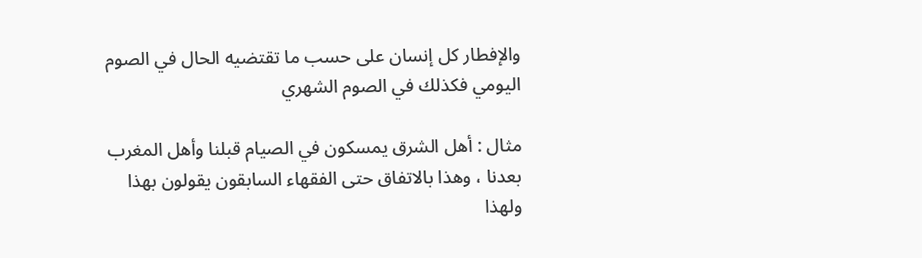والإفطار كل إنسان على حسب ما تقتضيه الحال في الصوم اليومي فكذلك في الصوم الشهري

مثال : أهل الشرق يمسكون في الصيام قبلنا وأهل المغرب بعدنا ، وهذا بالاتفاق حتى الفقهاء السابقون يقولون بهذا ولهذا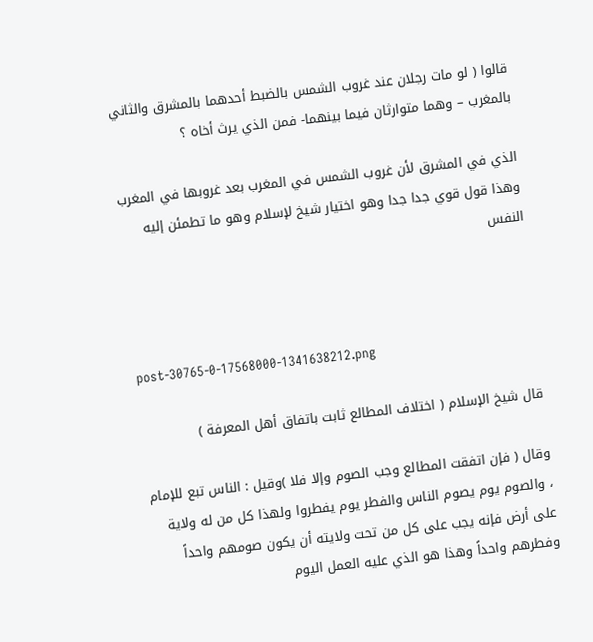قالوا ( لو مات رجلان عند غروب الشمس بالضبط أحدهما بالمشرق والثاني بالمغرب – وهما متوارثان فيما بينهما- فمن الذي يرث أخاه ؟

الذي في المشرق لأن غروب الشمس في المغرب بعد غروبها في المغرب وهذا قول قوي جدا جدا وهو اختيار شيخ لإسلام وهو ما تطمئن إليه النفس



post-30765-0-17568000-1341638212.png

قال شيخ الإسلام ( اختلاف المطالع ثابت باتفاق أهل المعرفة )

وقال ( فإن اتفقت المطالع وجب الصوم وإلا فلا )وقيل : الناس تبع للإمام ، والصوم يوم يصوم الناس والفطر يوم يفطروا ولهذا كل من له ولاية على أرض فإنه يجب على كل من تحت ولايته أن يكون صومهم واحداً وفطرهم واحداً وهذا هو الذي عليه العمل اليوم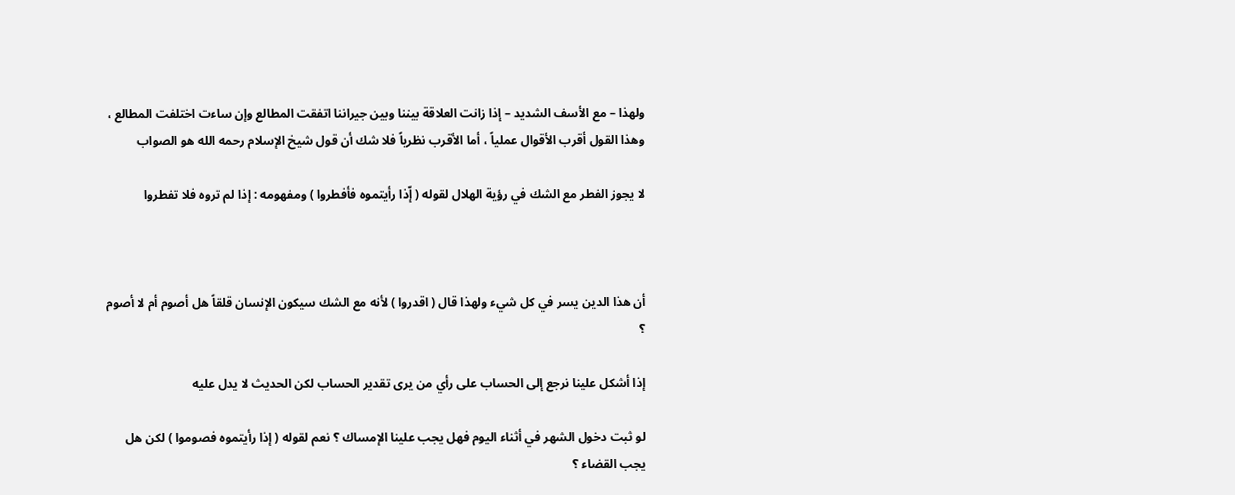ولهذا – مع الأسف الشديد – إذا زانت العلاقة بيننا وبين جيراننا اتفقت المطالع وإن ساءت اختلفت المطالع ، وهذا القول أقرب الأقوال عملياً ، أما الأقرب نظرياً فلا شك أن قول شيخ الإسلام رحمه الله هو الصواب

لا يجوز الفطر مع الشك في رؤية الهلال لقوله ( إّذا رأيتموه فأفطروا ) ومفهومه : إذا لم تروه فلا تفطروا



أن هذا الدين يسر في كل شيء ولهذا قال ( اقدروا ) لأنه مع الشك سيكون الإنسان قلقاً هل أصوم أم لا أصوم ؟

إذا أشكل علينا نرجع إلى الحساب على رأي من يرى تقدير الحساب لكن الحديث لا يدل عليه

لو ثبت دخول الشهر في أثناء اليوم فهل يجب علينا الإمساك ؟ نعم لقوله ( إذا رأيتموه فصوموا ) لكن هل يجب القضاء ؟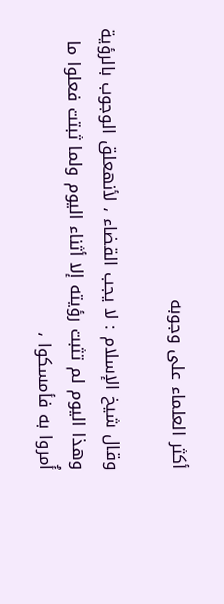أكثر العلماء على وجوبه

وقال شيخ الإسلام : لا يجب القضاء ، لأنهعلق الوجوب بالرؤية وهذا اليوم لم تثبت رؤيته إلا أثناء اليوم ولما ثبتت فعلوا ما أُمروا به فأمسكوا ،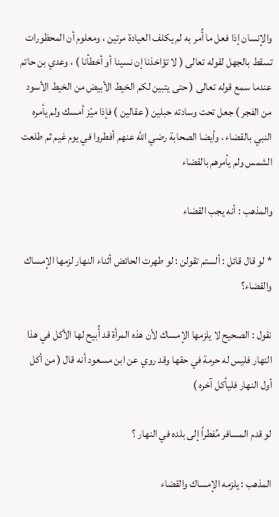والإنسان إذا فعل ما أُمر به لم يكلف العيادة مرتين ، ومعلوم أن المحظورات تسقط بالجهل لقوله تعالى ( لا تؤاخذنا إن نسينا أو أخطأنا ) ، وعدي بن حاتم عندما سمع قوله تعالى ( حتى يتبين لكم الخيط الأبيض من الخيط الأسود من الفجر ) جعل تحت وسادته حبلين ( عقالين ) فإذا ميّز أمسك ولم يأمره النبي بالقضاء ، وأيضا الصحابة رضي الله عنهم أفطروا في يوم غيم ثم طلعت الشمس ولم يأمرهم بالقضاء

والمذهب : أنه يجب القضاء

* لو قال قائل : ألستم تقولن : لو طهرت الحائض أثناء النهار لزمها الإمساك والقضاء؟

نقول : الصحيح لا يلزمها الإمساك لأن هذه المرأة قد أُبيح لها الأكل في هذا النهار فليس له حرمة في حقها وقد روي عن ابن مسعود أنه قال ( من أكل أول النهار فليأكل آخره )

لو قدم المسافر مُفطراً إلى بلده في النهار ؟

المذهب : يلزمه الإمساك والقضاء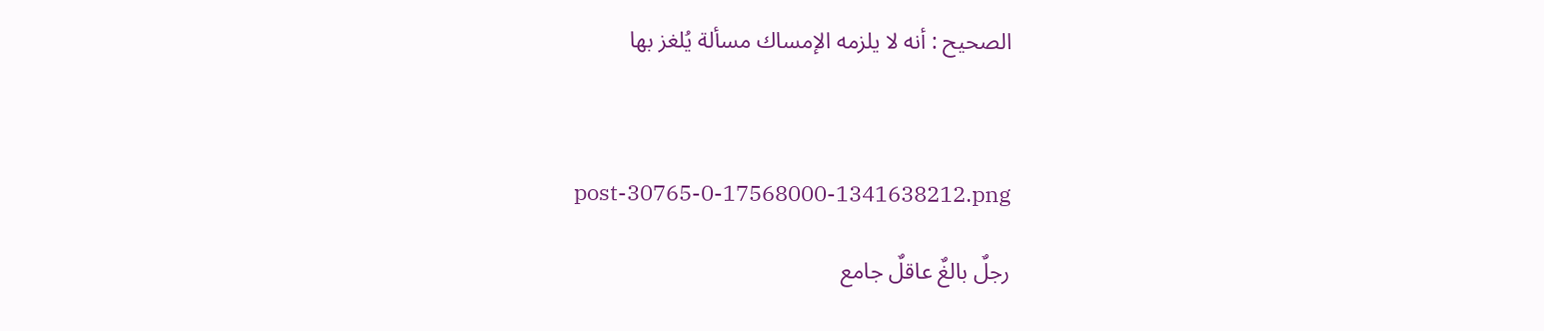الصحيح : أنه لا يلزمه الإمساك مسألة يُلغز بها



post-30765-0-17568000-1341638212.png

رجلٌ بالغٌ عاقلٌ جامع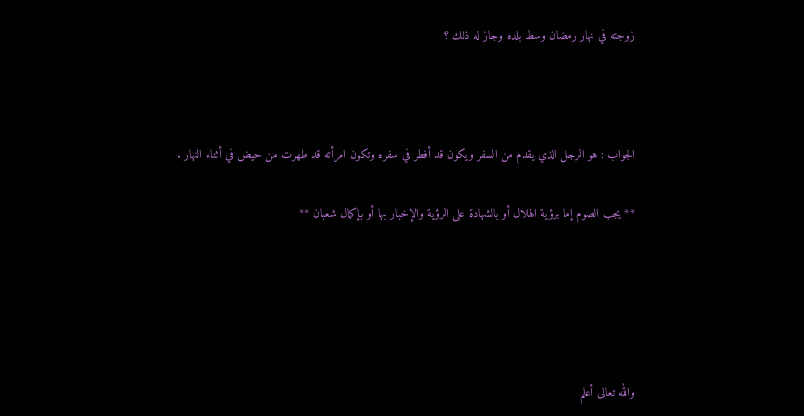زوجته في نهار رمضان وسط بلده وجاز له ذلك ؟



الجواب : هو الرجل الذي يقدم من السفر ويكون قد أفطر في سفره وتكون امرأته قد طهرت من حيض في أثناء النهار .

** يجب الصوم إما برؤية الهلال أو بالشهادة على الرؤية والإخبار بها أو بإكمال شعبان **





والله تعالى أعلم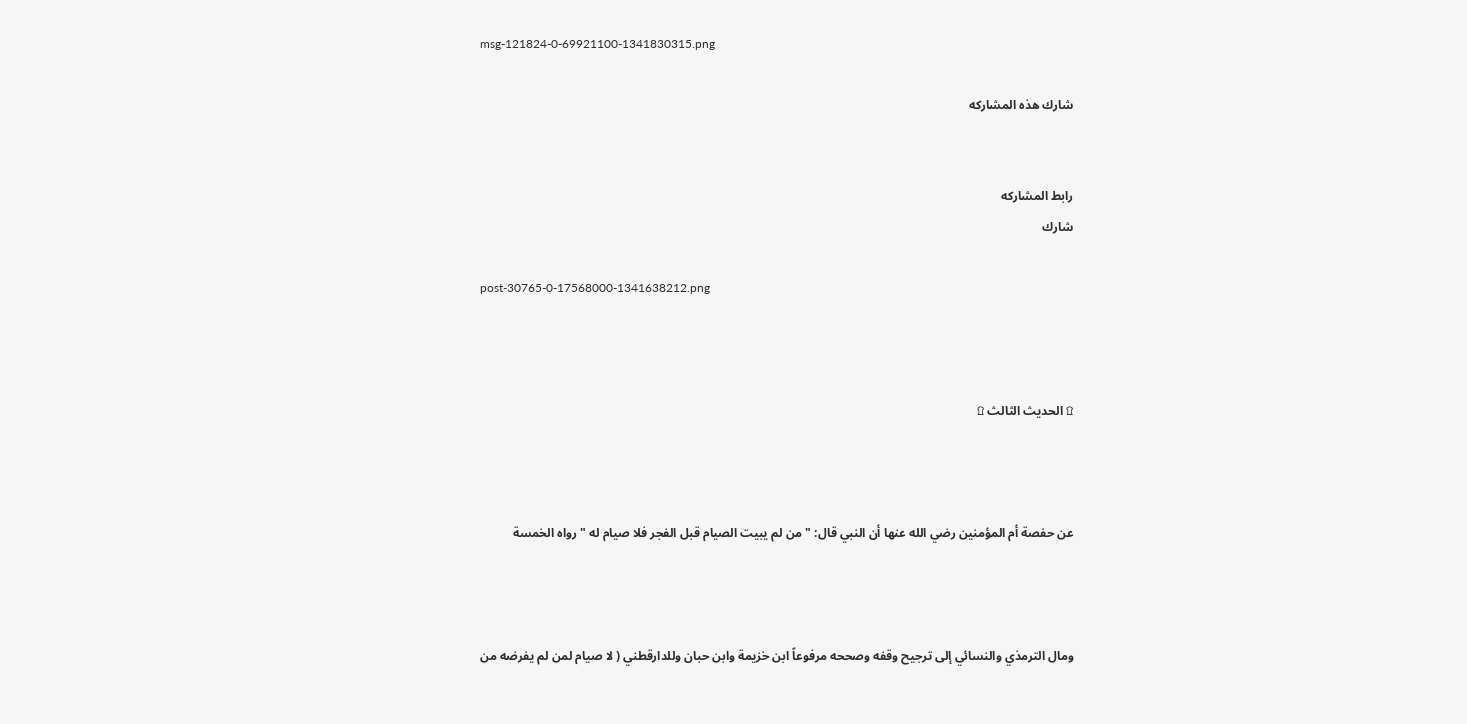msg-121824-0-69921100-1341830315.png

شارك هذه المشاركه


رابط المشاركه
شارك

post-30765-0-17568000-1341638212.png



۩ الحديث الثالث ۩



عن حفصة أم المؤمنين رضي الله عنها أن النبي قال: " من لم يبيت الصيام قبل الفجر فلا صيام له " رواه الخمسة



ومال الترمذي والنسائي إلى ترجيح وقفه وصححه مرفوعاً ابن خزيمة وابن حبان وللدارقطني ( لا صيام لمن لم يفرضه من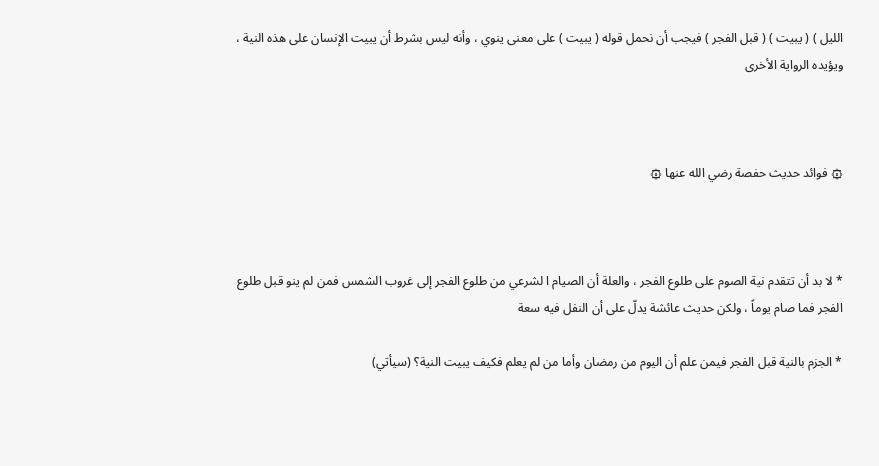الليل ) ( يبيت ) ( قبل الفجر ) فيجب أن نحمل قوله ( يبيت ) على معنى ينوي ، وأنه ليس بشرط أن يبيت الإنسان على هذه النية ، ويؤيده الرواية الأخرى



۞ فوائد حديث حفصة رضي الله عنها ۞



* لا بد أن تتقدم نية الصوم على طلوع الفجر ، والعلة أن الصيام ا لشرعي من طلوع الفجر إلى غروب الشمس فمن لم ينو قبل طلوع الفجر فما صام يوماً ، ولكن حديث عائشة يدلّ على أن النفل فيه سعة

* الجزم بالنية قبل الفجر فيمن علم أن اليوم من رمضان وأما من لم يعلم فكيف يبيت النية؟ (سيأتي)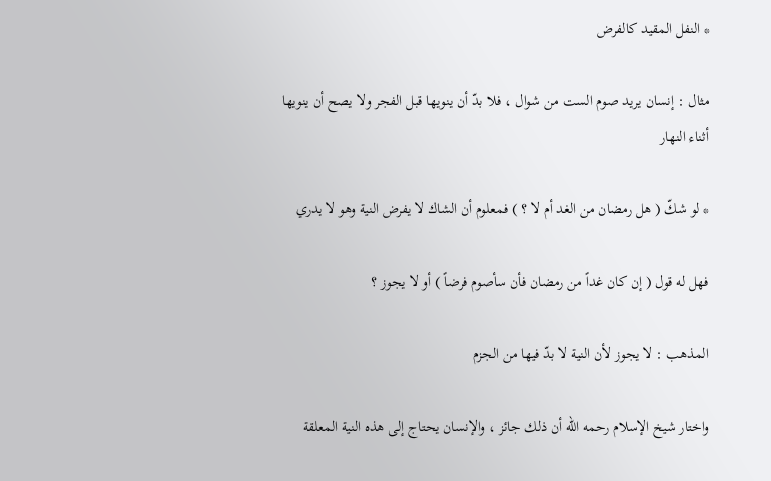* النفل المقيد كالفرض

مثال : إنسان يريد صوم الست من شوال ، فلا بدّ أن ينويها قبل الفجر ولا يصح أن ينويها أثناء النهار

* لو شكّ ( هل رمضان من الغد أم لا ؟ ) فمعلوم أن الشاك لا يفرض النية وهو لا يدري

فهل له قول ( إن كان غداً من رمضان فأن سأصوم فرضاً ) أو لا يجوز ؟

المذهب : لا يجوز لأن النية لا بدّ فيها من الجزم

واختار شيخ الإسلام رحمه الله أن ذلك جائز ، والإنسان يحتاج إلى هذه النية المعلقة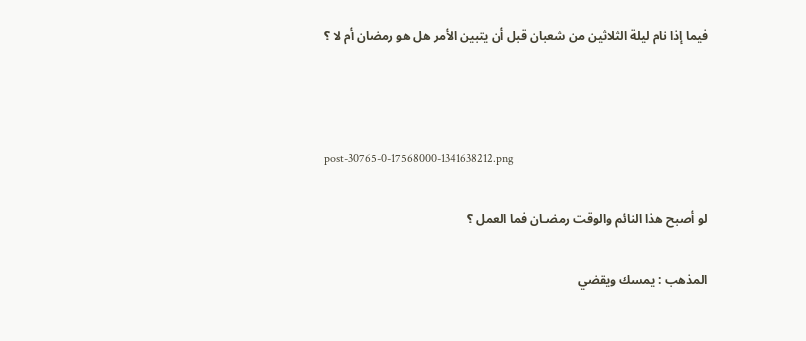فيما إذا نام ليلة الثلاثين من شعبان قبل أن يتبين الأمر هل هو رمضان أم لا ؟



post-30765-0-17568000-1341638212.png

لو أصبح هذا النائم والوقت رمضـان فما العمل ؟

المذهب : يمسك ويقضي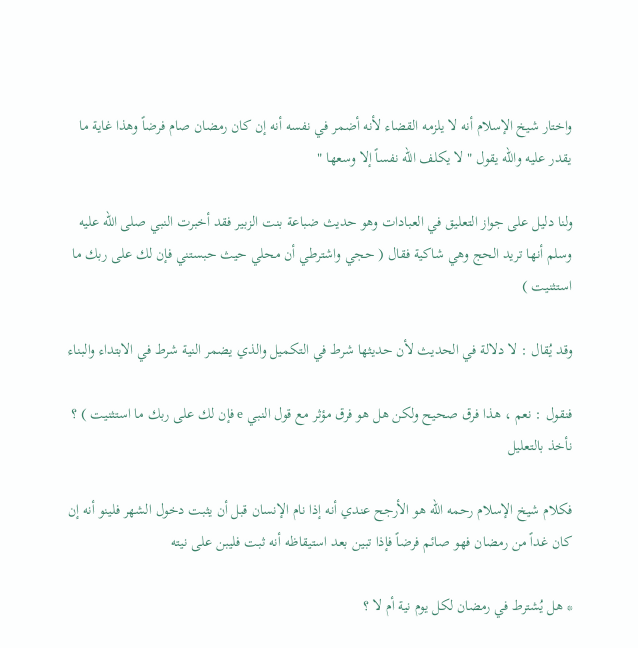واختار شيخ الإسلام أنه لا يلزمه القضاء لأنه أضمر في نفسه أنه إن كان رمضان صام فرضاً وهذا غاية ما يقدر عليه والله يقول " لا يكلف الله نفساً إلا وسعها "

ولنا دليل على جواز التعليق في العبادات وهو حديث ضباعة بنت الزبير فقد أخبرت النبي صلى الله عليه وسلم أنها تريد الحج وهي شاكية فقال ( حجي واشترطي أن محلي حيث حبستني فإن لك على ربك ما استثنيت )

وقد يُقال : لا دلالة في الحديث لأن حديثها شرط في التكميل والذي يضمر النية شرط في الابتداء والبناء

فنقول : نعم ، هذا فرق صحيح ولكن هل هو فرق مؤثر مع قول النبي e فإن لك على ربك ما استثنيت ) ؟ نأخذ بالتعليل

فكلام شيخ الإسلام رحمه الله هو الأرجح عندي أنه إذا نام الإنسان قبل أن يثبت دخول الشهر فلينو أنه إن كان غداً من رمضان فهو صائم فرضاً فإذا تبين بعد استيقاظه أنه ثبت فليبن على نيته

* هل يُشترط في رمضان لكل يوم نية أم لا ؟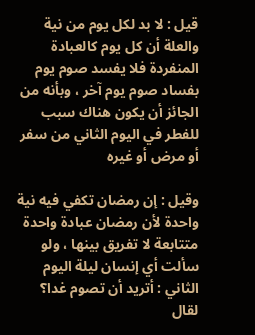قيل : لا بد لكل يوم من نية والعلة أن كل يوم كالعبادة المنفردة فلا يفسد صوم يوم بفساد صوم يوم آخر ، وبأنه من الجائز أن يكون هناك سبب للفطر في اليوم الثاني من سفر أو مرض أو غيره

وقيل : إن رمضان تكفي فيه نية واحدة لأن رمضان عبادة واحدة متتابعة لا تفريق بينها ، ولو سألت أي إنسان ليلة اليوم الثاني : أتريد أن تصوم غدا؟ لقال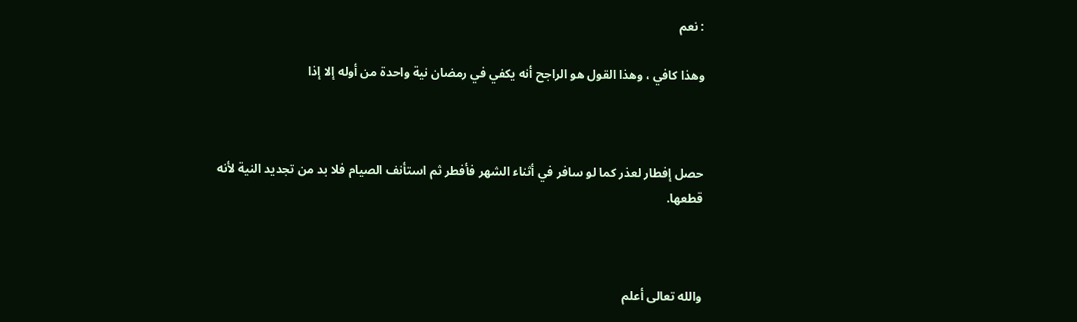: نعم

وهذا كافي ، وهذا القول هو الراجح أنه يكفي في رمضان نية واحدة من أوله إلا إذا



حصل إفطار لعذر كما لو سافر في أثناء الشهر فأفطر ثم استأنف الصيام فلا بد من تجديد النية لأنه قطعها.



والله تعالى أعلم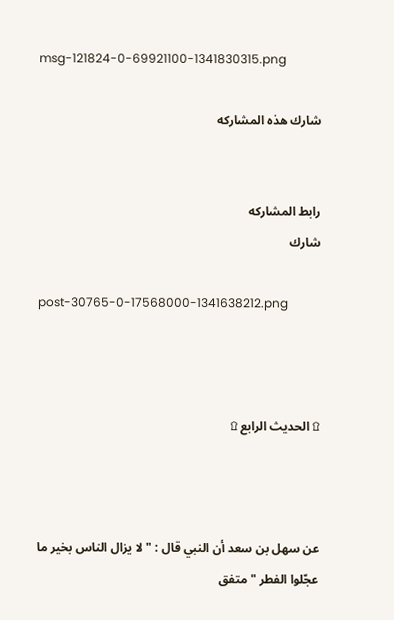msg-121824-0-69921100-1341830315.png

شارك هذه المشاركه


رابط المشاركه
شارك

post-30765-0-17568000-1341638212.png



۩ الحديث الرابع ۩



عن سهل بن سعد أن النبي قال : " لا يزال الناس بخير ما عجّلوا الفطر " متفق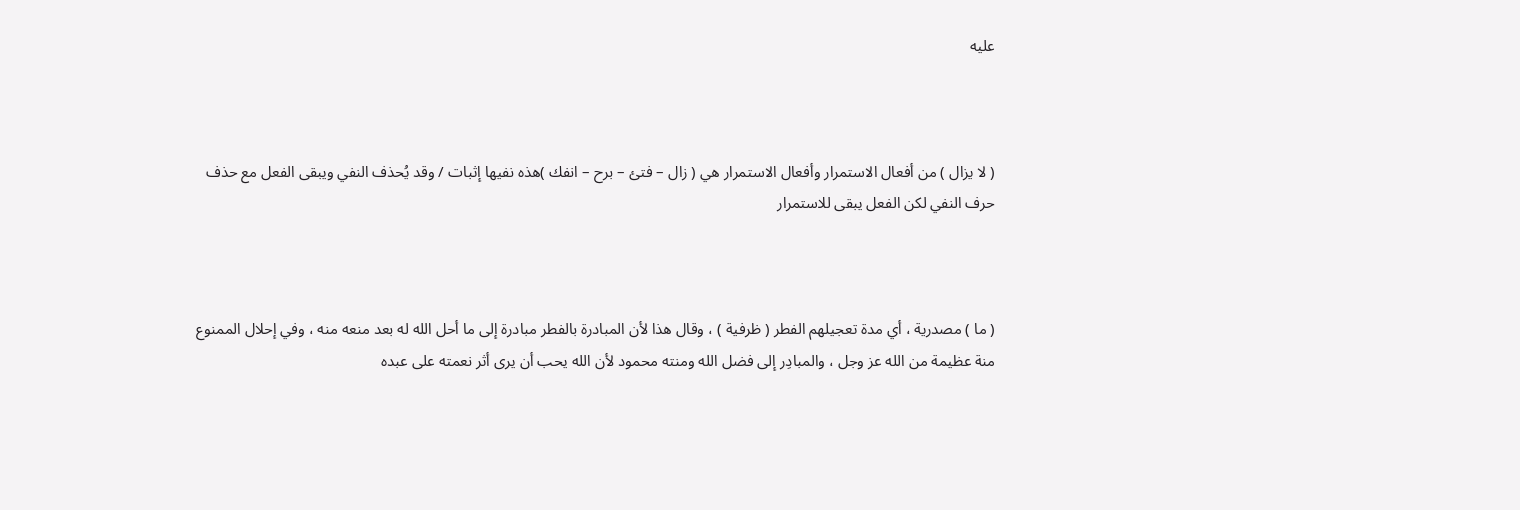عليه



( لا يزال ) من أفعال الاستمرار وأفعال الاستمرار هي ( زال – فتئ – برح – انفك )هذه نفيها إثبات / وقد يُحذف النفي ويبقى الفعل مع حذف حرف النفي لكن الفعل يبقى للاستمرار



( ما ) مصدرية ، أي مدة تعجيلهم الفطر ( ظرفية ) ، وقال هذا لأن المبادرة بالفطر مبادرة إلى ما أحل الله له بعد منعه منه ، وفي إحلال الممنوع منة عظيمة من الله عز وجل ، والمبادِر إلى فضل الله ومنته محمود لأن الله يحب أن يرى أثر نعمته على عبده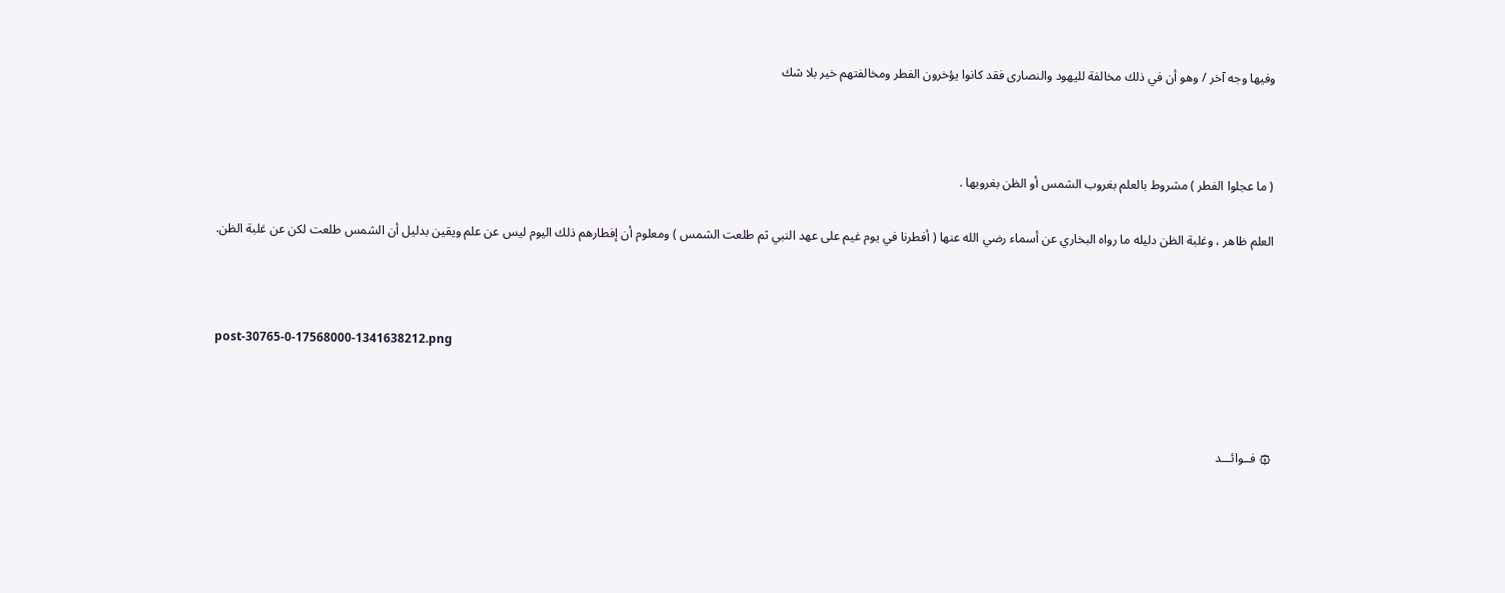وفيها وجه آخر / وهو أن في ذلك مخالفة لليهود والنصارى فقد كانوا يؤخرون الفطر ومخالفتهم خير بلا شك



( ما عجلوا الفطر ) مشروط بالعلم بغروب الشمس أو الظن بغروبها .

العلم ظاهر ، وغلبة الظن دليله ما رواه البخاري عن أسماء رضي الله عنها ( أفطرنا في يوم غيم على عهد النبي ثم طلعت الشمس ) ومعلوم أن إفطارهم ذلك اليوم ليس عن علم ويقين بدليل أن الشمس طلعت لكن عن غلبة الظن.



post-30765-0-17568000-1341638212.png



۞ فــوائـــد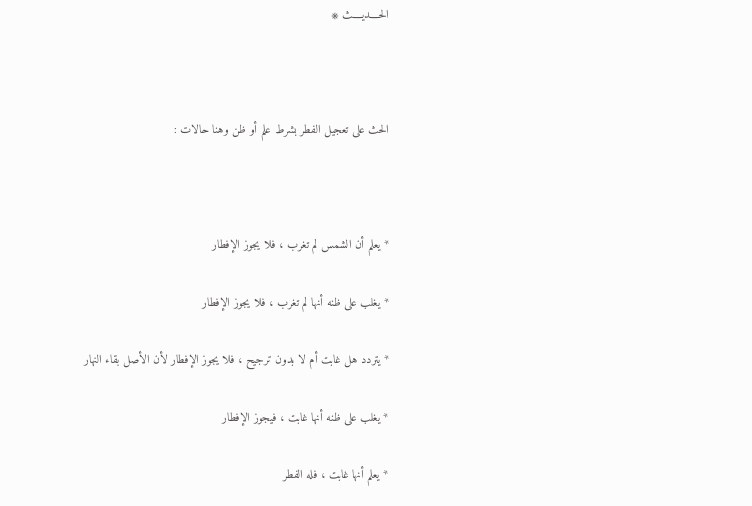الحــــديــــث ۞



الحث على تعجيل الفطر بشرط علم أو ظن وهنا حالات :



* يعلم أن الشمس لم تغرب ، فلا يجوز الإفطار

* يغلب على ظنه أنها لم تغرب ، فلا يجوز الإفطار

* يتردد هل غابت أم لا بدون ترجيح ، فلا يجوز الإفطار لأن الأصل بقاء النهار

* يغلب على ظنه أنها غابت ، فيجوز الإفطار

* يعلم أنها غابت ، فله الفطر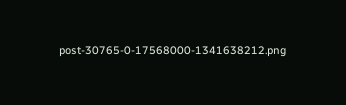post-30765-0-17568000-1341638212.png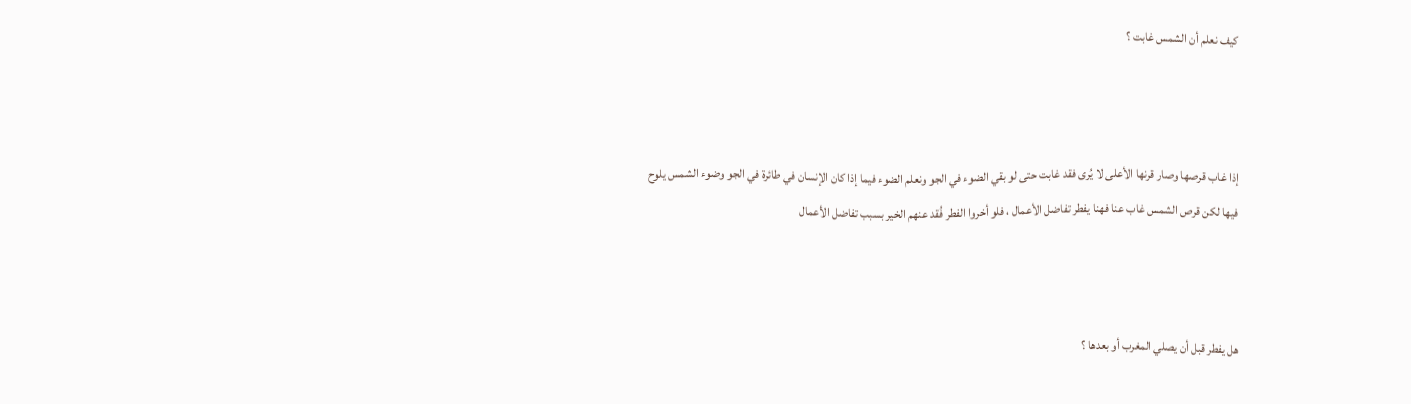كيف نعلم أن الشمس غابت ؟



إذا غاب قرصها وصار قرنها الأعلى لا يُرى فقد غابت حتى لو بقي الضوء في الجو ونعلم الضوء فيما إذا كان الإنسان في طائرة في الجو وضوء الشمس يلوح فيها لكن قرص الشمس غاب عنا فهنا يفطر تفاضل الأعمال ، فلو أخروا الفطر فُقد عنهم الخير بسبب تفاضل الأعمال



هل يفطر قبل أن يصلي المغرب أو بعدها ؟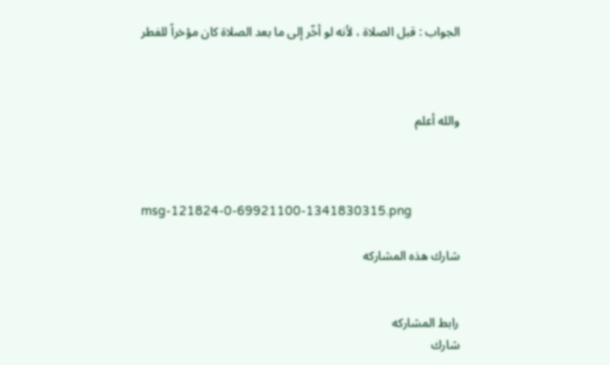الجواب : قبل الصلاة ، لأنه لو أخّر إلى ما بعد الصلاة كان مؤخراً للفطر



والله أعلم



msg-121824-0-69921100-1341830315.png

شارك هذه المشاركه


رابط المشاركه
شارك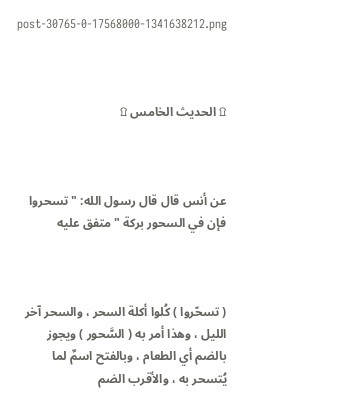post-30765-0-17568000-1341638212.png



۩ الحديث الخامس ۩



عن أنس قال قال رسول الله: " تسحروا فإن في السحور بركة " متفق عليه



( تسحّروا ) كُلوا أكلة السحر ، والسحر آخر الليل ، وهذا أمر به ( السَّحور ) ويجوز بالضم أي الطعام ، وبالفتح اسمٌ لما يُتسحر به ، والأقرب الضم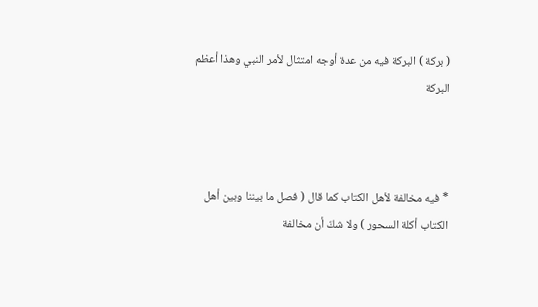( بركة ) البركة فيه من عدة أوجه امتثال لأمر النبي وهذا أعظم البركة



* فيه مخالفة لأهل الكتاب كما قال ( فصل ما بيننا وبين أهل الكتاب أكلة السحور ) ولا شكّ أن مخالفة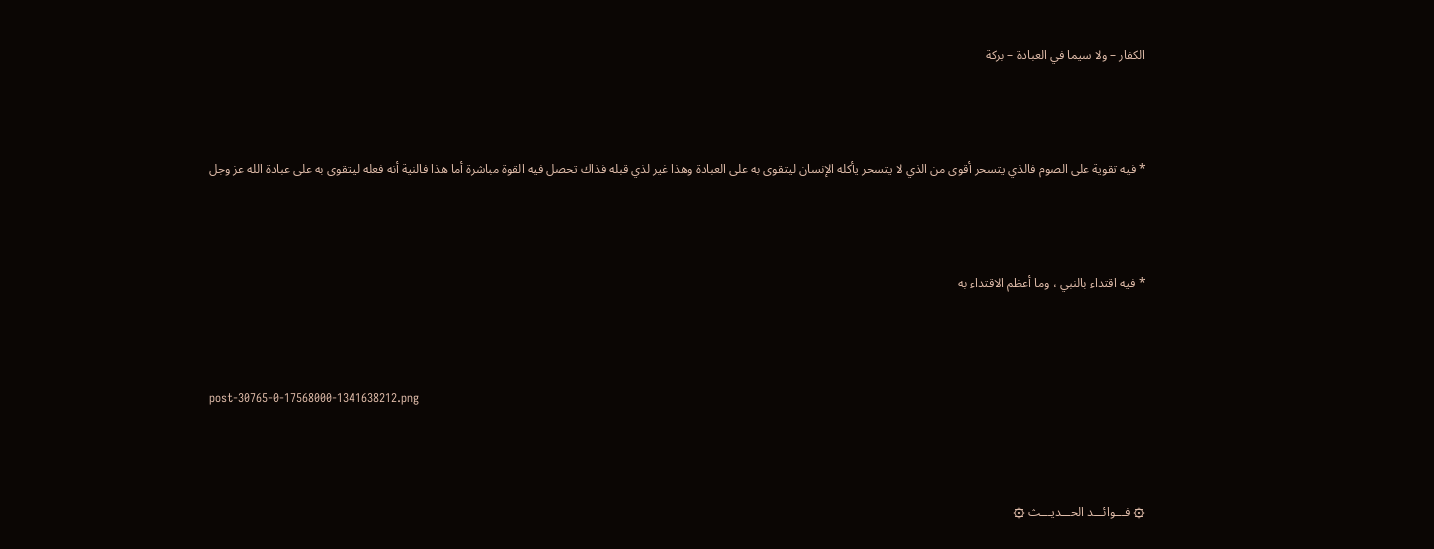الكفار – ولا سيما في العبادة – بركة



* فيه تقوية على الصوم فالذي يتسحر أقوى من الذي لا يتسحر يأكله الإنسان ليتقوى به على العبادة وهذا غير لذي قبله فذاك تحصل فيه القوة مباشرة أما هذا فالنية أنه فعله ليتقوى به على عبادة الله عز وجل



* فيه اقتداء بالنبي ، وما أعظم الاقتداء به



post-30765-0-17568000-1341638212.png



۞ فـــوائـــد الحـــديـــث ۞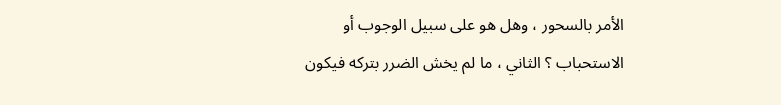الأمر بالسحور ، وهل هو على سبيل الوجوب أو الاستحباب ؟ الثاني ، ما لم يخش الضرر بتركه فيكون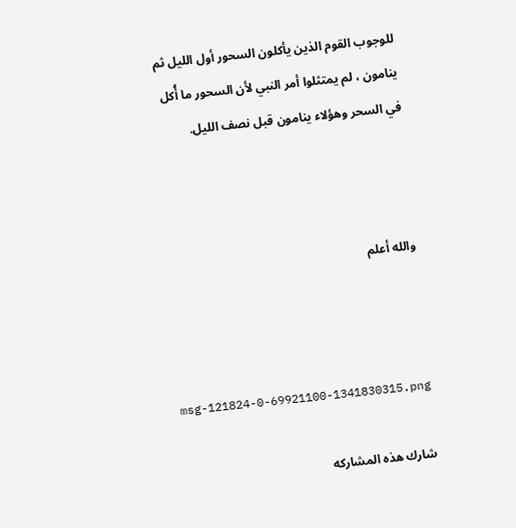للوجوب القوم الذين يأكلون السحور أول الليل ثم ينامون ، لم يمتثلوا أمر النبي لأن السحور ما أُكل في السحر وهؤلاء ينامون قبل نصف الليل.



والله أعلم



msg-121824-0-69921100-1341830315.png

شارك هذه المشاركه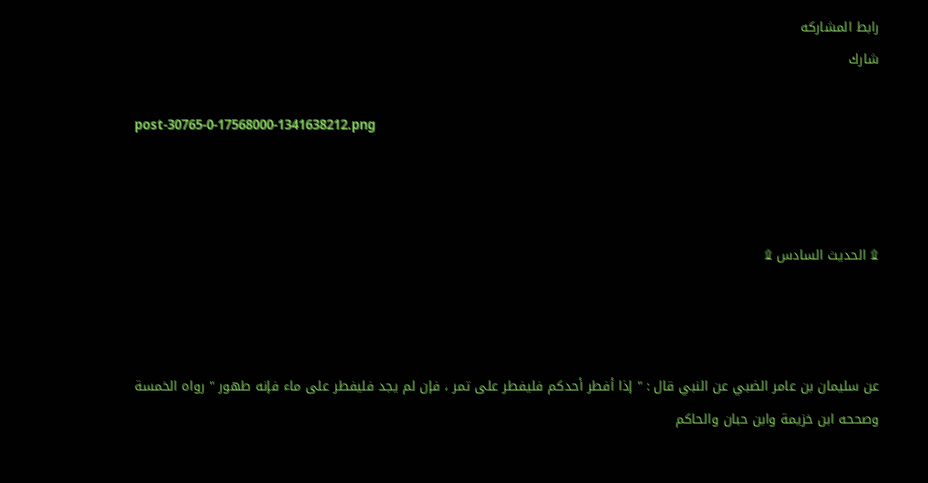رابط المشاركه
شارك

post-30765-0-17568000-1341638212.png



۩ الحديث السادس ۩



عن سليمان بن عامر الضبي عن النبي قال : " إذا أفطر أحدكم فليفطر على تمر ، فإن لم يجد فليفطر على ماء فإنه طهور " رواه الخمسة وصححه ابن خزيمة وابن حبان والحاكم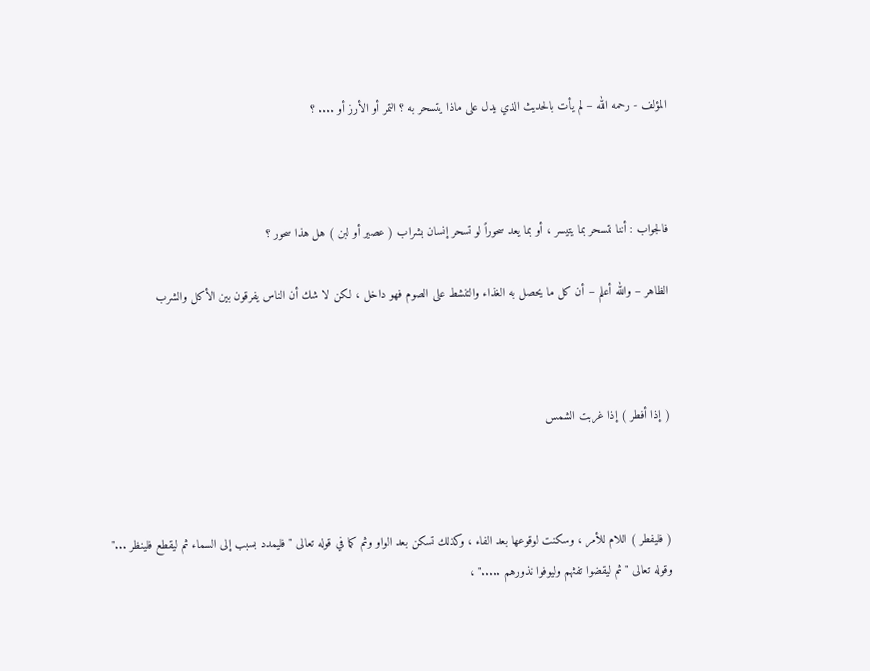المؤلف - رحمه الله – لم يأت بالحديث الذي يدل على ماذا يتسحر به ؟ التمر أو الأرز أو .... ؟



فالجواب : أننا نتسحر بما يتيسر ، أو بما يعد سحوراً لو تسحر إنسان بشراب ( عصير أو لبن ) هل هذا سحور ؟

الظاهر – والله أعلم – أن كل ما يحصل به الغذاء والتنشط على الصوم فهو داخل ، لكن لا شك أن الناس يفرقون بين الأكل والشرب



( إذا أفطر ) إذا غربت الشمس



( فليفطر ) اللام للأمر ، وسكنت لوقوعها بعد الفاء ، وكذلك تسكن بعد الواو وثم كما في قوله تعالى " فليمدد بسبب إلى السماء ثم ليقطع فلينظر ..." وقوله تعالى " ثم ليقضوا تفثهم وليوفوا نذورهم ....." ،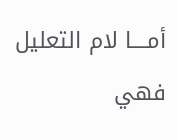أمــــا لام التعليل فهي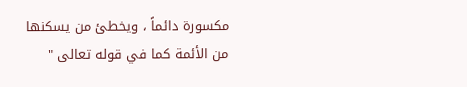مكسورة دائماً ، ويخطئ من يسكنها من الأئمة كما في قوله تعالى "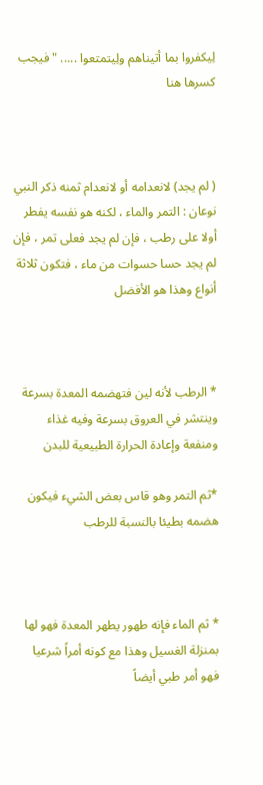لِيكفروا بما أتيناهم ولِيتمتعوا ..... " فيجب كسرها هنا



( لم يجد) لانعدامه أو لانعدام ثمنه ذكر النبي نوعان : التمر والماء ، لكنه هو نفسه يفطر أولا على رطب ، فإن لم يجد فعلى تمر ، فإن لم يجد حسا حسوات من ماء ، فتكون ثلاثة أنواع وهذا هو الأفضل



* الرطب لأنه لين فتهضمه المعدة بسرعة وينتشر في العروق بسرعة وفيه غذاء ومنفعة وإعادة الحرارة الطبيعية للبدن

*ثم التمر وهو قاس بعض الشيء فيكون هضمه بطيئا بالنسبة للرطب



* ثم الماء فإنه طهور يطهر المعدة فهو لها بمنزلة الغسيل وهذا مع كونه أمراً شرعيا فهو أمر طبي أيضاً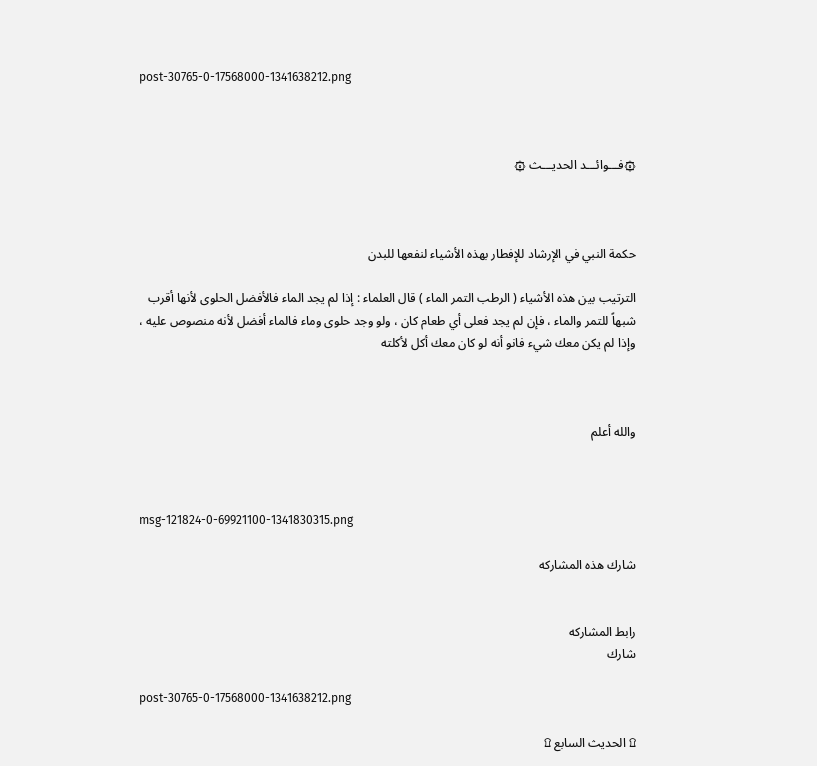post-30765-0-17568000-1341638212.png



۞فـــوائـــد الحديـــث ۞



حكمة النبي في الإرشاد للإفطار بهذه الأشياء لنفعها للبدن

الترتيب بين هذه الأشياء ( الرطب التمر الماء ) قال العلماء : إذا لم يجد الماء فالأفضل الحلوى لأنها أقرب شبهاً للتمر والماء ، فإن لم يجد فعلى أي طعام كان ، ولو وجد حلوى وماء فالماء أفضل لأنه منصوص عليه ، وإذا لم يكن معك شيء فانو أنه لو كان معك أكل لأكلته



والله أعلم



msg-121824-0-69921100-1341830315.png

شارك هذه المشاركه


رابط المشاركه
شارك

post-30765-0-17568000-1341638212.png

۩ الحديث السابع ۩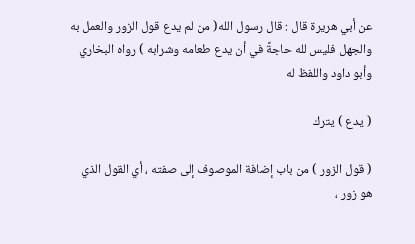عن أبي هريرة قال : قال رسول الله( من لم يدع قول الزور والعمل به والجهل فليس لله حاجةً في أن يدع طعامه وشرابه ) رواه البخاري وأبو داود واللفظ له

( يدع ) يترك

( قول الزور ) من باب إضافة الموصوف إلى صفته ، أي القول الذي هو زور ،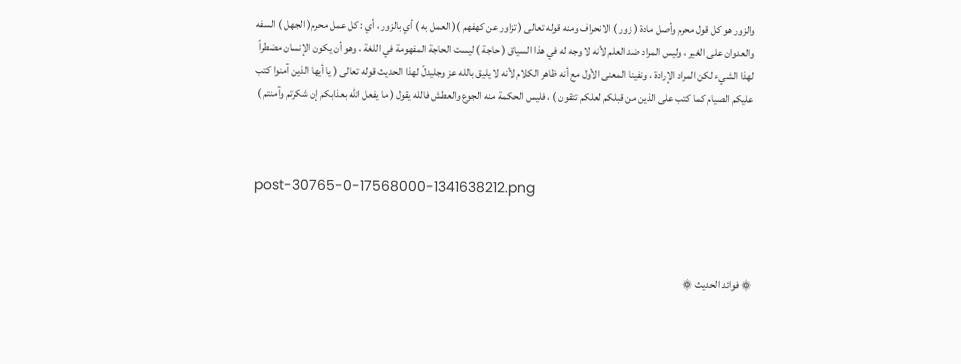والزور هو كل قول محرم وأصل مادة ( زور ) الانحراف ومنه قوله تعالى ( تزاور عن كهفهم )( العمل به ) أي بالزور ، أي : كل عمل محرم( الجهل ) السفه والعدوان على الغير ، وليس المراد ضد العلم لأنه لا وجه له في هذا السياق ( حاجة ) ليست الحاجة المفهومة في اللغة ، وهو أن يكون الإنسان مضطراً لهذا الشيء لكن المراد الإرادة ، ونفينا المعنى الأول مع أنه ظاهر الكلام لأنه لا يليق بالله عز وجليدلّ لهذا الحديث قوله تعالى ( يا أيها الذين آمنوا كتب عليكم الصيام كما كتب على الذين من قبلكم لعلكم تتقون ) ، فليس الحكمة منه الجوع والعطش فالله يقول ( ما يفعل الله بعذابكم إن شكرتم وآمنتم )



post-30765-0-17568000-1341638212.png



۞ فوائد الحديث ۞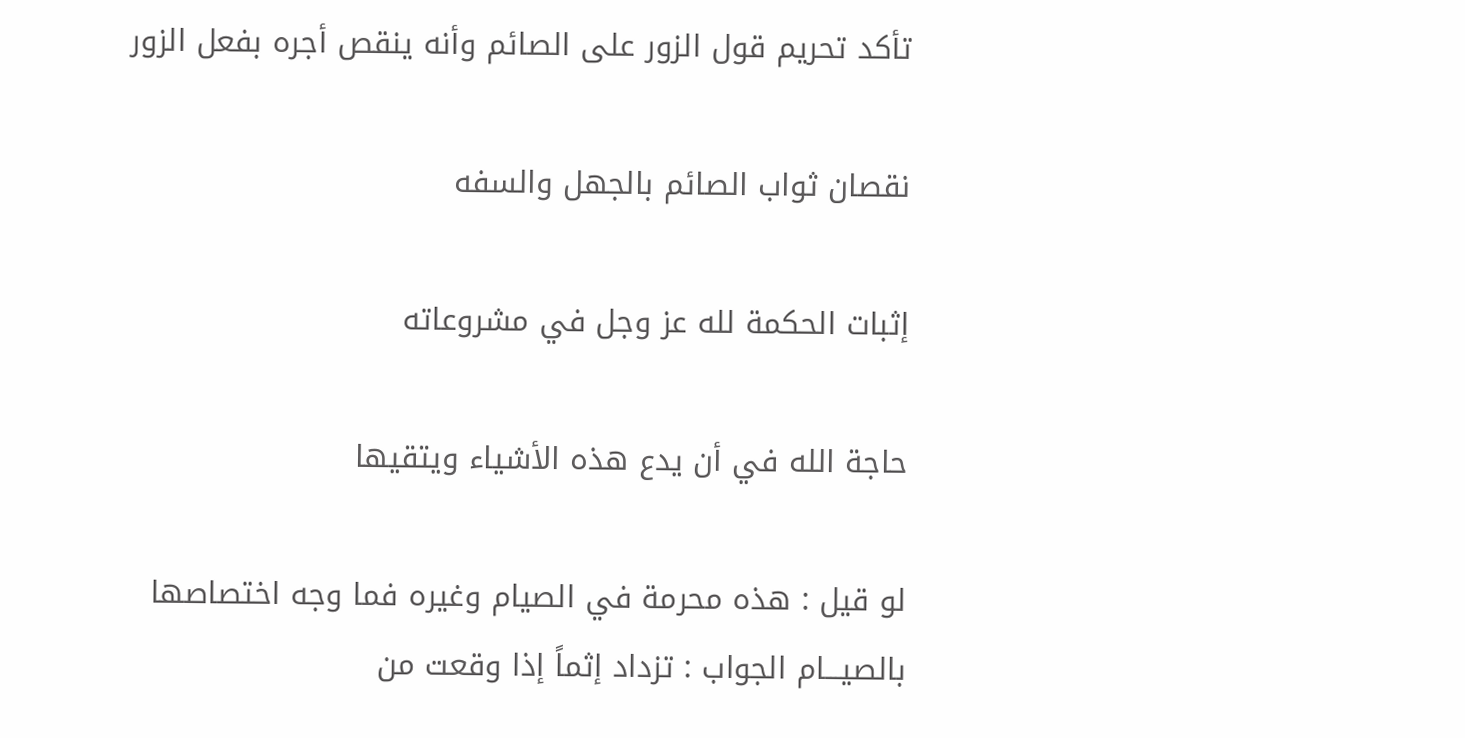تأكد تحريم قول الزور على الصائم وأنه ينقص أجره بفعل الزور

نقصان ثواب الصائم بالجهل والسفه

إثبات الحكمة لله عز وجل في مشروعاته

حاجة الله في أن يدع هذه الأشياء ويتقيها

لو قيل : هذه محرمة في الصيام وغيره فما وجه اختصاصها بالصيـــام الجواب : تزداد إثماً إذا وقعت من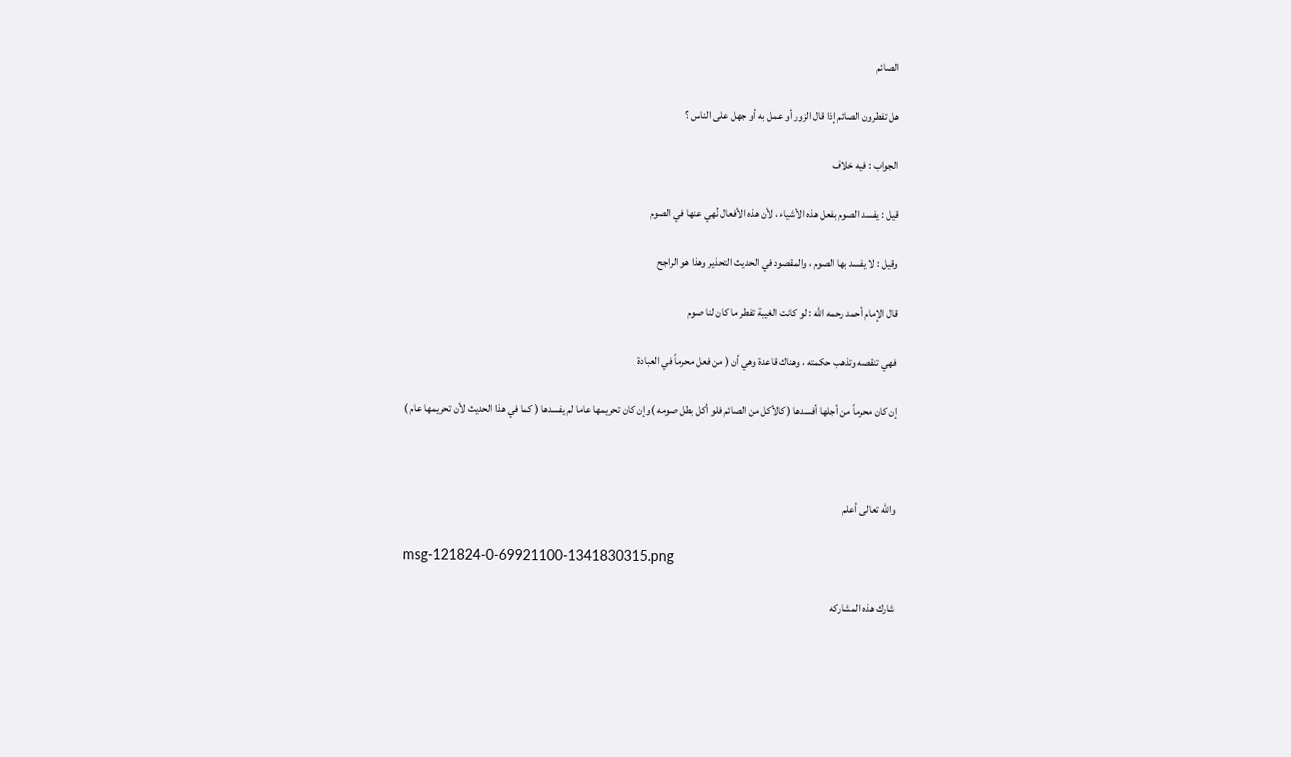الصائم

هل تفطرون الصائم إذا قال الزور أو عمل به أو جهل على الناس ؟

الجواب : فيه خلاف

قيل : يفسد الصوم بفعل هذه الأشياء ، لأن هذه الأفعال نُهي عنها في الصوم

وقيل : لا يفسد بها الصوم ، والمقصود في الحديث التحذير وهذا هو الراجح

قال الإمام أحمد رحمه الله : لو كانت الغيبة تفطر ما كان لنا صوم

فهي تنقصه وتذهب حكمته ، وهناك قاعدة وهي أن ( من فعل محرماً في العبادة

إن كان محرماً من أجلها أفسدها ( كالأكل من الصائم فلو أكل بطل صومه )وإن كان تحريمها عاما لم يفسدها ( كما في هذا الحديث لأن تحريمها عام )



والله تعالى أعلم

msg-121824-0-69921100-1341830315.png

شارك هذه المشاركه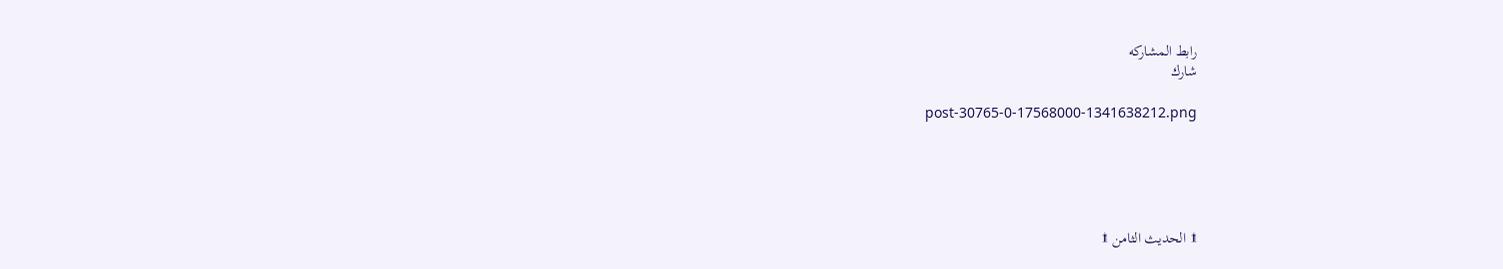رابط المشاركه
شارك

post-30765-0-17568000-1341638212.png





۩ الحديث الثامن ۩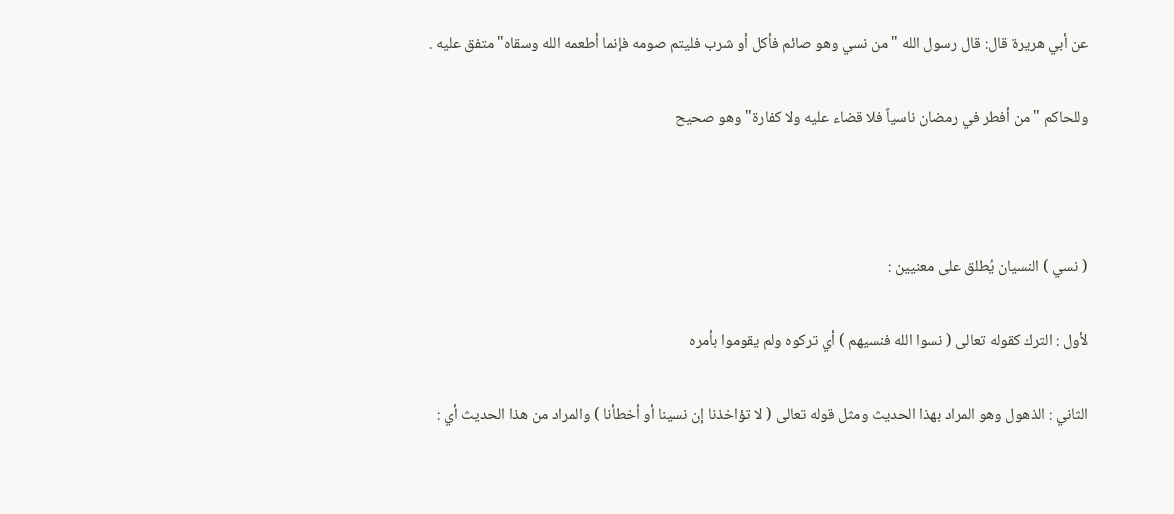عن أبي هريرة قال: قال رسول الله "من نسي وهو صائم فأكل أو شرب فليتم صومه فإنما أطعمه الله وسقاه"متفق عليه .

وللحاكم "من أفطر في رمضان ناسياً فلا قضاء عليه ولا كفارة" وهو صحيح



( نسي ) النسيان يُطلق على معنيين :

لأول : الترك كقوله تعالى ( نسوا الله فنسيهم ) أي تركوه ولم يقوموا بأمره

الثاني : الذهول وهو المراد بهذا الحديث ومثل قوله تعالى ( لا تؤاخذنا إن نسينا أو أخطأنا ) والمراد من هذا الحديث أي :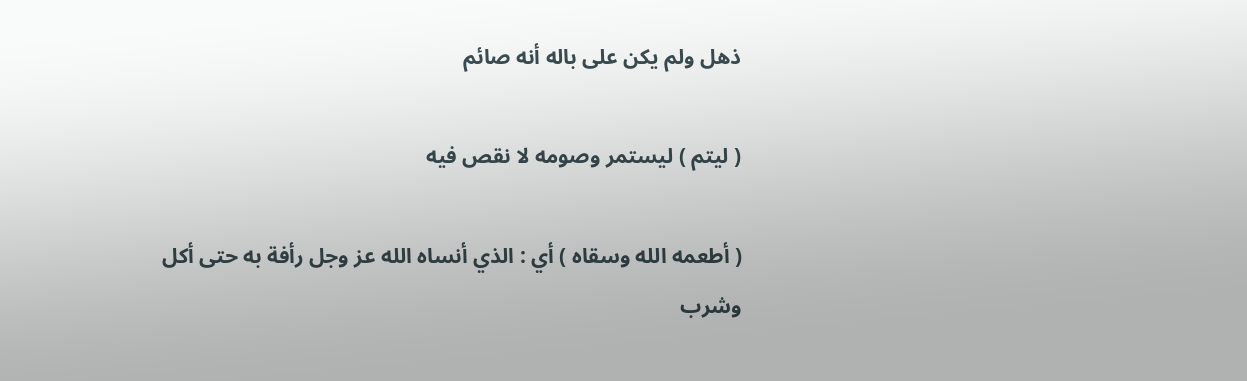ذهل ولم يكن على باله أنه صائم

( ليتم ) ليستمر وصومه لا نقص فيه

( أطعمه الله وسقاه ) أي : الذي أنساه الله عز وجل رأفة به حتى أكل وشرب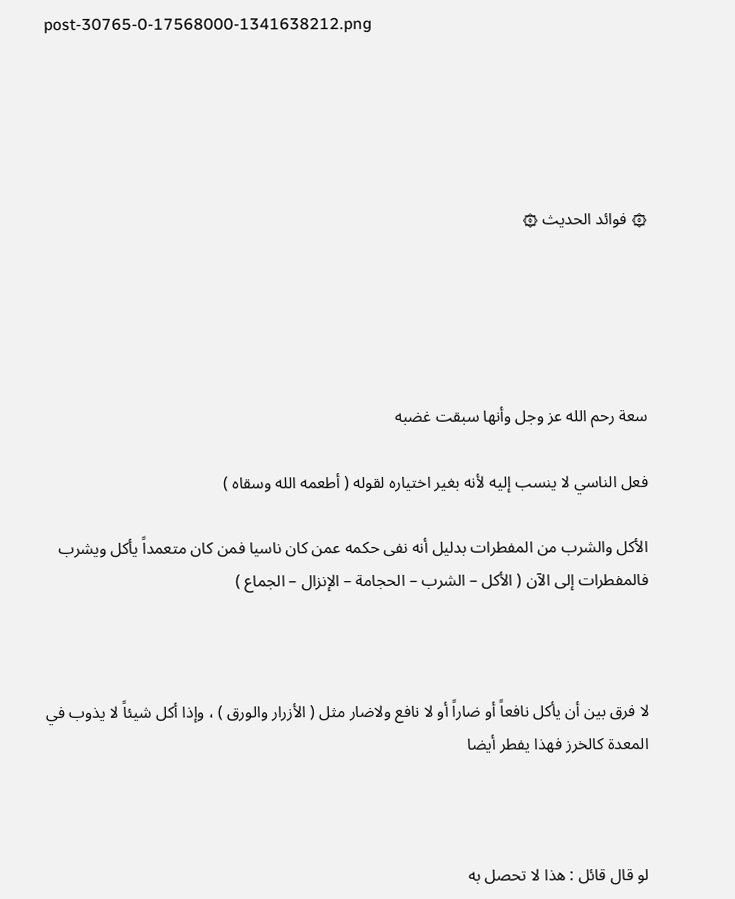post-30765-0-17568000-1341638212.png





۞ فوائد الحديث ۞





سعة رحم الله عز وجل وأنها سبقت غضبه

فعل الناسي لا ينسب إليه لأنه بغير اختياره لقوله ( أطعمه الله وسقاه )

الأكل والشرب من المفطرات بدليل أنه نفى حكمه عمن كان ناسيا فمن كان متعمداً يأكل ويشرب فالمفطرات إلى الآن ( الأكل – الشرب – الحجامة – الإنزال – الجماع )



لا فرق بين أن يأكل نافعاً أو ضاراً أو لا نافع ولاضار مثل ( الأزرار والورق ) ، وإذا أكل شيئاً لا يذوب في المعدة كالخرز فهذا يفطر أيضا



لو قال قائل : هذا لا تحصل به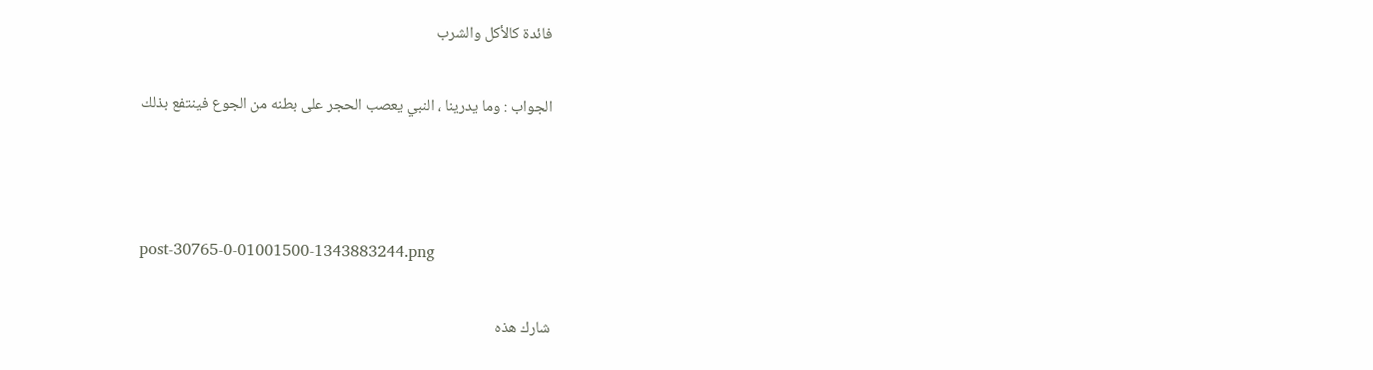فائدة كالأكل والشرب

الجواب : وما يدرينا ، النبي يعصب الحجر على بطنه من الجوع فينتفع بذلك



post-30765-0-01001500-1343883244.png

شارك هذه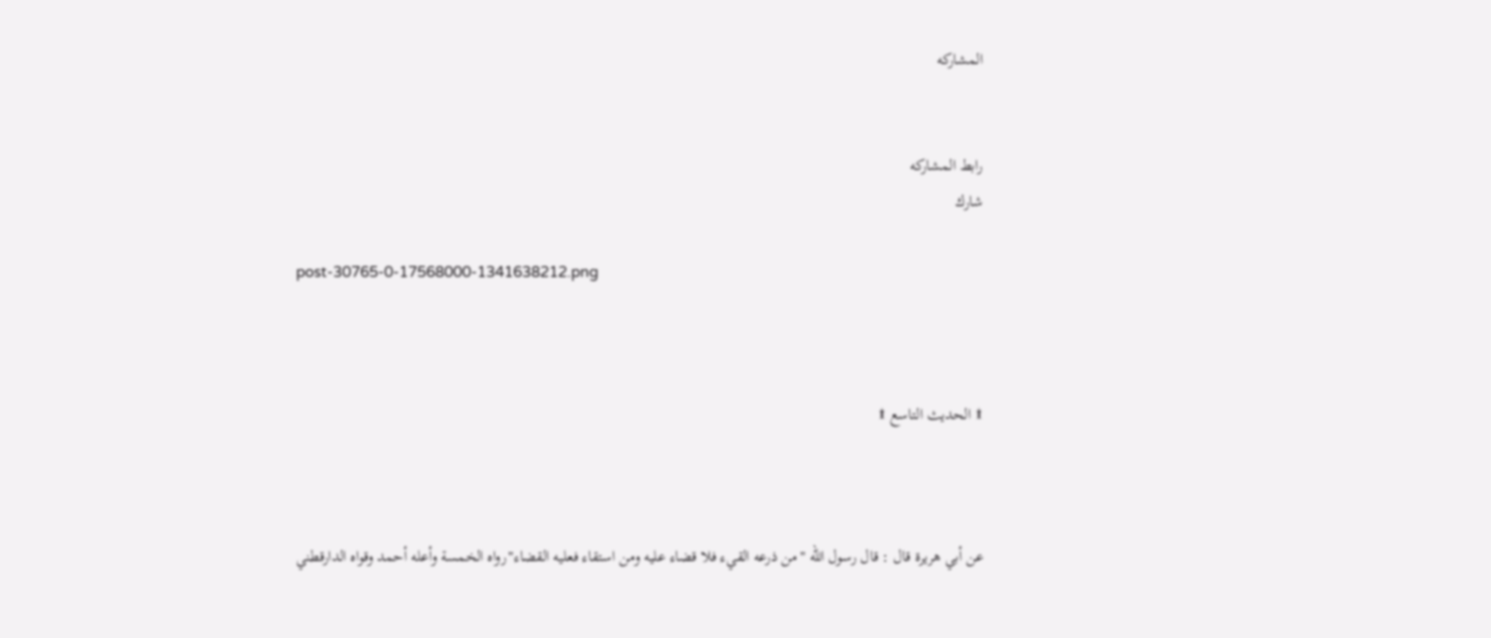المشاركه


رابط المشاركه
شارك

post-30765-0-17568000-1341638212.png



۩ الحديث التاسع ۩



عن أبي هريرة قال : قال رسول الله "من ذرعه القيء فلا قضاء عليه ومن استقاء فعليه القضاء"رواه الخمسة وأعله أحمد وقواه الدارقطني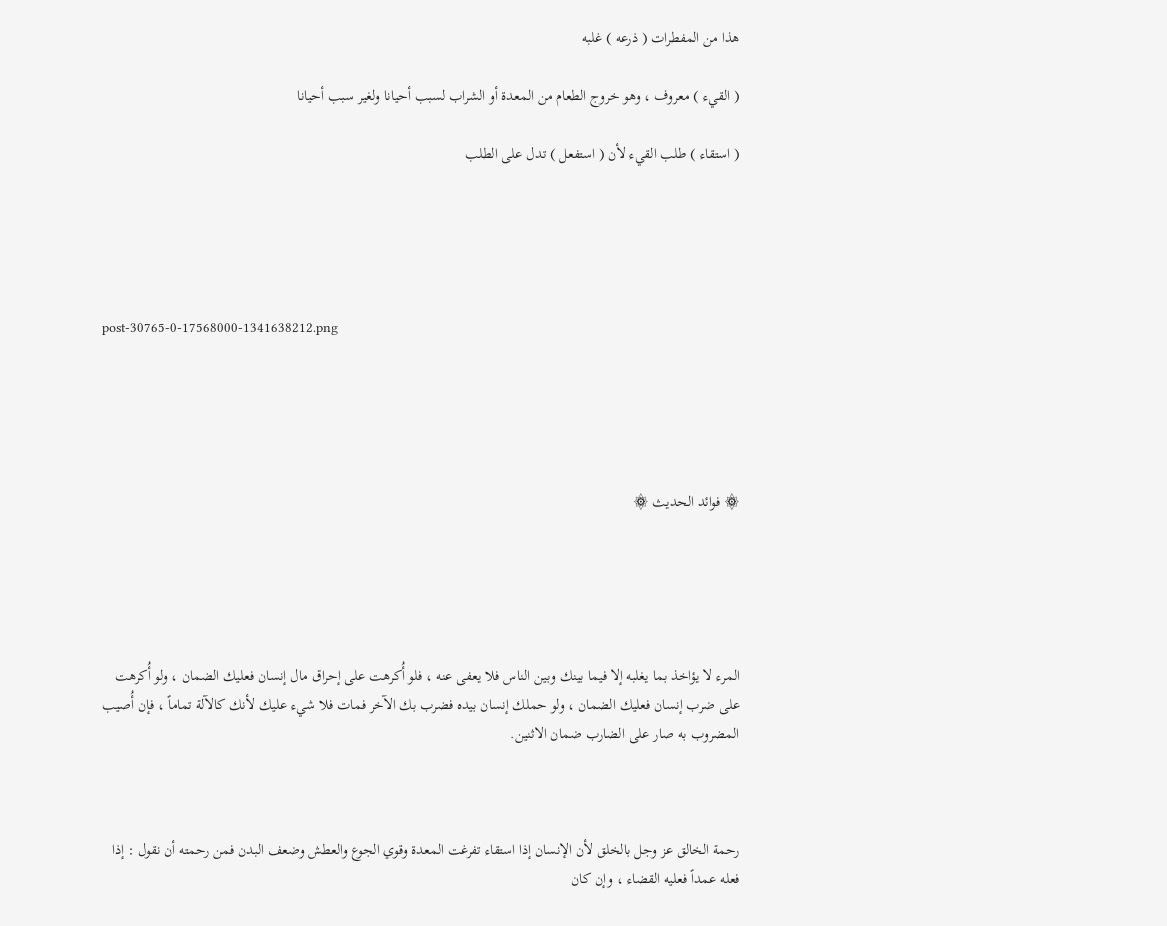هذا من المفطرات ( ذرعه ) غلبه

( القيء ) معروف ، وهو خروج الطعام من المعدة أو الشراب لسبب أحيانا ولغير سبب أحيانا

( استقاء ) طلب القيء لأن ( استفعل ) تدل على الطلب





post-30765-0-17568000-1341638212.png





۞ فوائد الحديث ۞





المرء لا يؤاخذ بما يغلبه إلا فيما بينك وبين الناس فلا يعفى عنه ، فلو أُكرهت على إحراق مال إنسان فعليك الضمان ، ولو أُكرهت على ضرب إنسان فعليك الضمان ، ولو حملك إنسان بيده فضرب بك الآخر فمات فلا شيء عليك لأنك كالآلة تماماً ، فإن أُصيب المضروب به صار على الضارب ضمان الاثنين.



رحمة الخالق عز وجل بالخلق لأن الإنسان إذا استقاء تفرغت المعدة وقوي الجوع والعطش وضعف البدن فمن رحمته أن نقول : إذا فعله عمداً فعليه القضاء ، وإن كان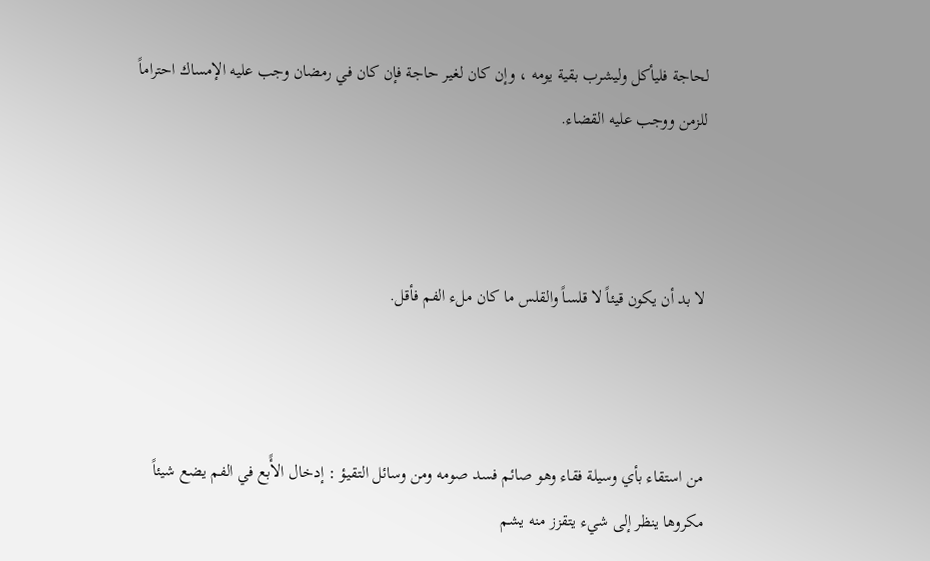لحاجة فليأكل وليشرب بقية يومه ، وإن كان لغير حاجة فإن كان في رمضان وجب عليه الإمساك احتراماً للزمن ووجب عليه القضاء.



لا بد أن يكون قيئاً لا قلساً والقلس ما كان ملء الفم فأقل.



من استقاء بأي وسيلة فقاء وهو صائم فسد صومه ومن وسائل التقيؤ : إدخال الأًبع في الفم يضع شيئاً مكروها ينظر إلى شيء يتقزز منه يشم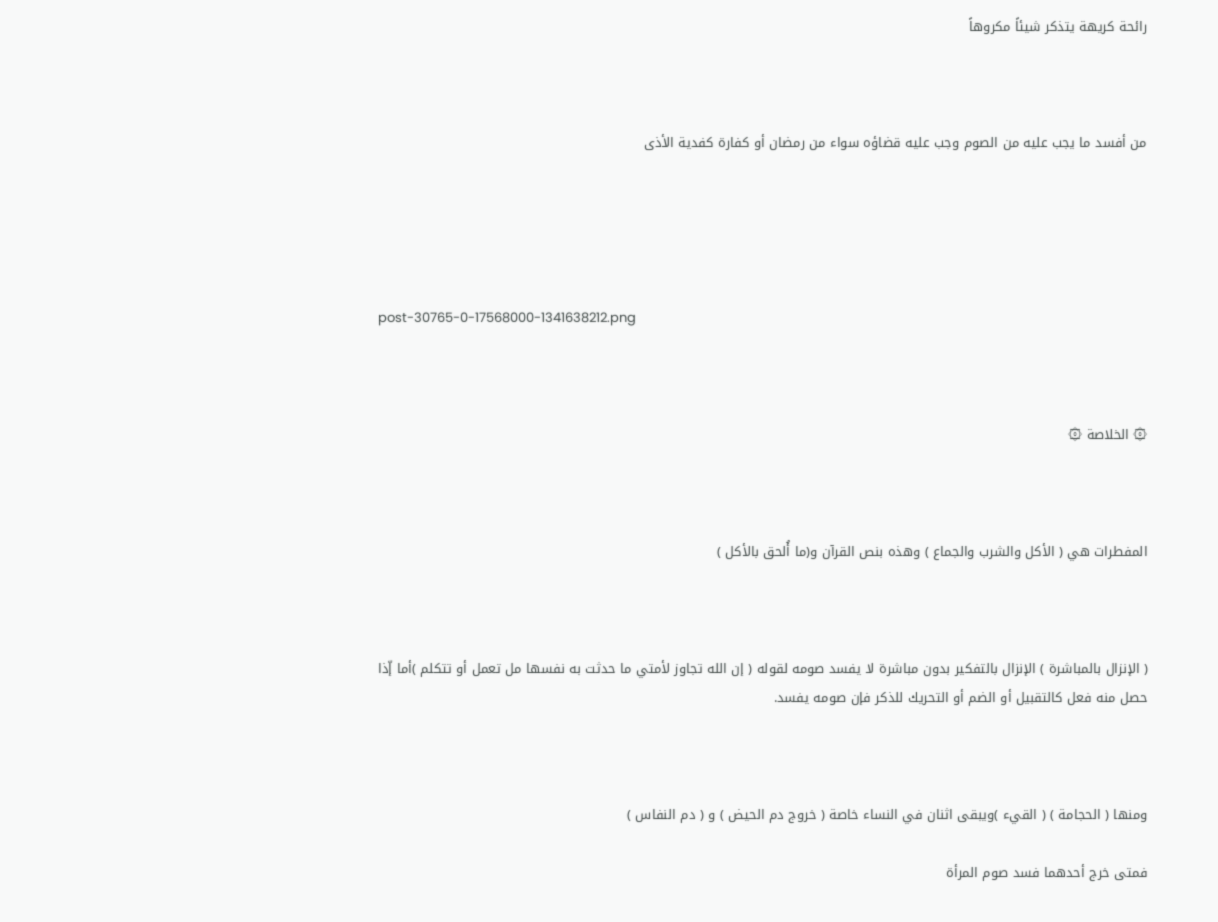رائحة كريهة يتذكر شيئاً مكروهاً



من أفسد ما يجب عليه من الصوم وجب عليه قضاؤه سواء من رمضان أو كفارة كفدية الأذى





post-30765-0-17568000-1341638212.png



۞ الخلاصة ۞



المفطرات هي ( الأكل والشرب والجماع ) وهذه بنص القرآن و(ما أُلحق بالأكل )



( الإنزال بالمباشرة ) الإنزال بالتفكير بدون مباشرة لا يفسد صومه لقوله ( إن الله تجاوز لأمتي ما حدثت به نفسها مل تعمل أو تتكلم )أما إّذا حصل منه فعل كالتقبيل أو الضم أو التحريك للذكر فإن صومه يفسد.



ومنها ( الحجامة ) ( القيء )ويبقى اثنان في النساء خاصة ( خروج دم الحيض ) و ( دم النفاس )

فمتى خرج أحدهما فسد صوم المرأة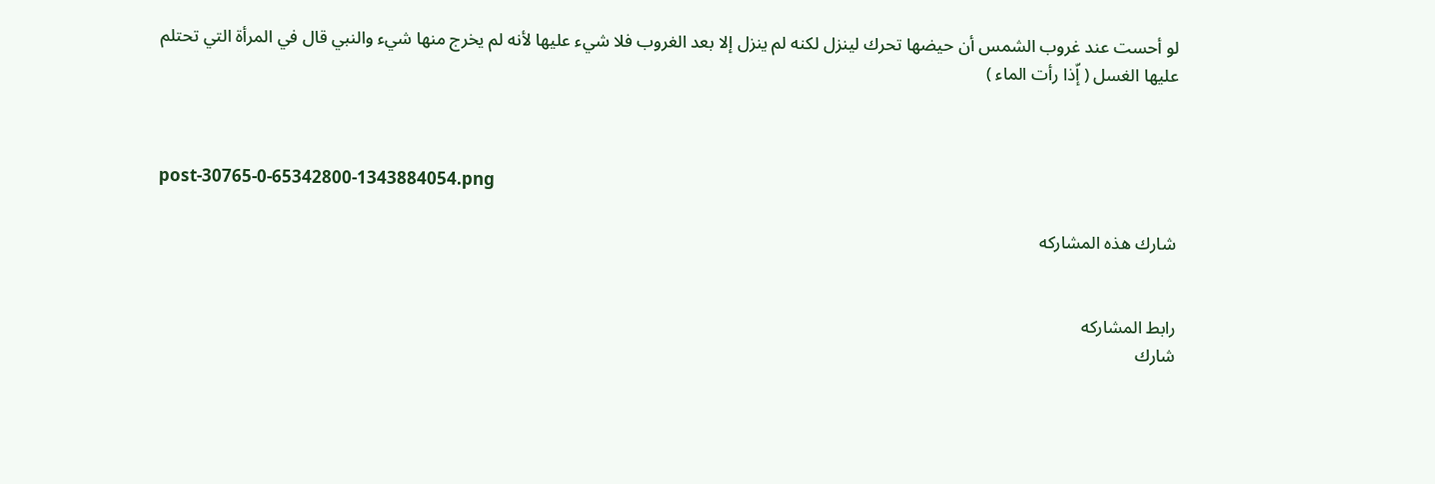لو أحست عند غروب الشمس أن حيضها تحرك لينزل لكنه لم ينزل إلا بعد الغروب فلا شيء عليها لأنه لم يخرج منها شيء والنبي قال في المرأة التي تحتلم عليها الغسل ( إّذا رأت الماء )



post-30765-0-65342800-1343884054.png

شارك هذه المشاركه


رابط المشاركه
شارك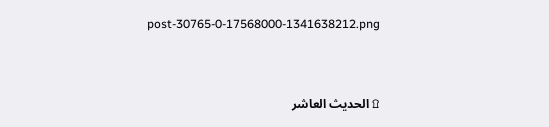post-30765-0-17568000-1341638212.png



۩ الحديث العاشر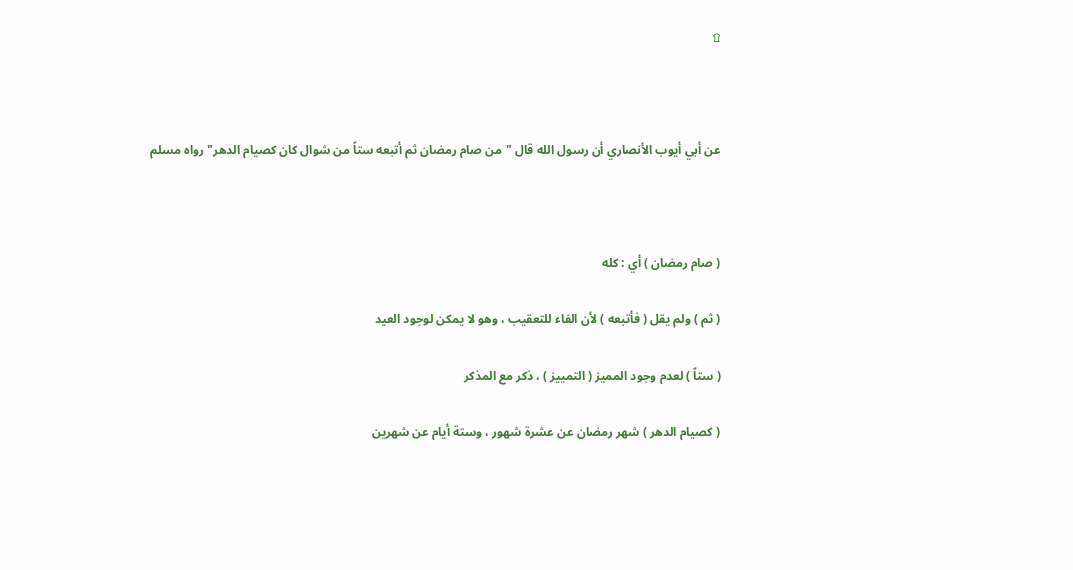۩



عن أبي أيوب الأنصاري أن رسول الله قال "من صام رمضان ثم أتبعه ستاً من شوال كان كصيام الدهر" رواه مسلم



( صام رمضان ) أي : كله

( ثم ) ولم يقل ( فأتبعه ) لأن الفاء للتعقيب ، وهو لا يمكن لوجود العيد

( ستاً ) لعدم وجود المميز ( التمييز ) ، ذكر مع المذكر

( كصيام الدهر ) شهر رمضان عن عشرة شهور ، وستة أيام عن شهرين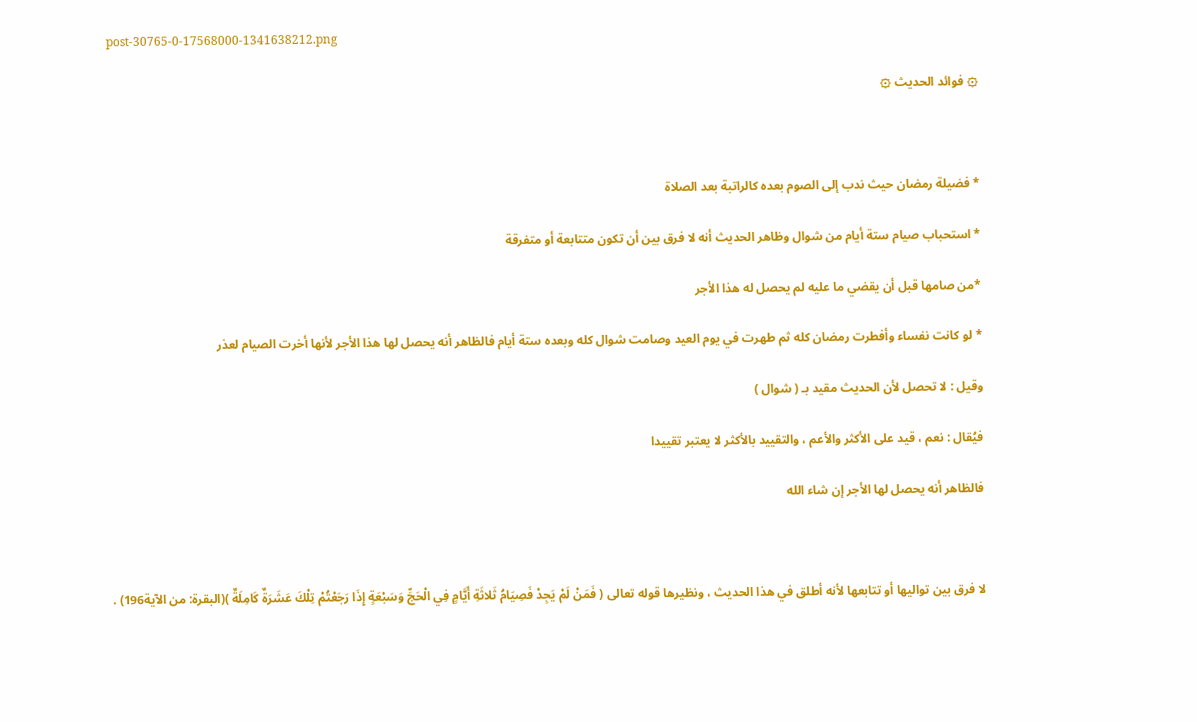post-30765-0-17568000-1341638212.png

۞ فوائد الحديث ۞



* فضيلة رمضان حيث ندب إلى الصوم بعده كالراتبة بعد الصلاة

* استحباب صيام ستة أيام من شوال وظاهر الحديث أنه لا فرق بين أن تكون متتابعة أو متفرقة

*من صامها قبل أن يقضي ما عليه لم يحصل له هذا الأجر

* لو كانت نفساء وأفطرت رمضان كله ثم طهرت في يوم العيد وصامت شوال كله وبعده ستة أيام فالظاهر أنه يحصل لها هذا الأجر لأنها أخرت الصيام لعذر

وقيل : لا تحصل لأن الحديث مقيد بـ ( شوال )

فيُقال : نعم ، قيد على الأكثر والأعم ، والتقييد بالأكثر لا يعتبر تقييدا

فالظاهر أنه يحصل لها الأجر إن شاء الله



لا فرق بين تواليها أو تتابعها لأنه أطلق في هذا الحديث ، ونظيرها قوله تعالى ( فَمَنْ لَمْ يَجِدْ فَصِيَامُ ثَلاثَةِ أَيَّامٍ فِي الْحَجِّ وَسَبْعَةٍ إِذَا رَجَعْتُمْ تِلْكَ عَشَرَةٌ كَامِلَةٌ )(البقرة: من الآية196) .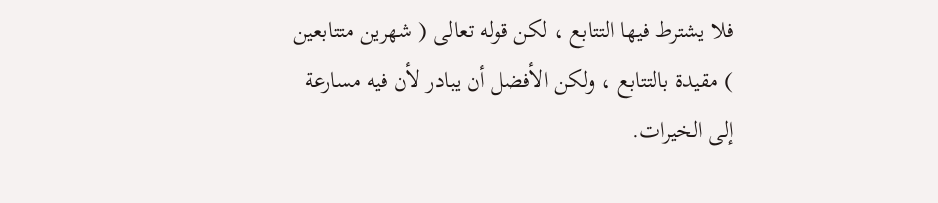فلا يشترط فيها التتابع ، لكن قوله تعالى ( شهرين متتابعين ) مقيدة بالتتابع ، ولكن الأفضل أن يبادر لأن فيه مسارعة إلى الخيرات.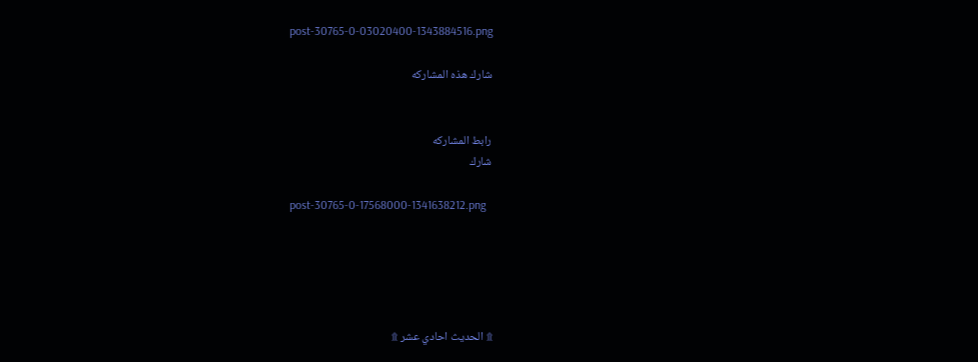post-30765-0-03020400-1343884516.png

شارك هذه المشاركه


رابط المشاركه
شارك

post-30765-0-17568000-1341638212.png





۩ الحديث احادي عشر ۩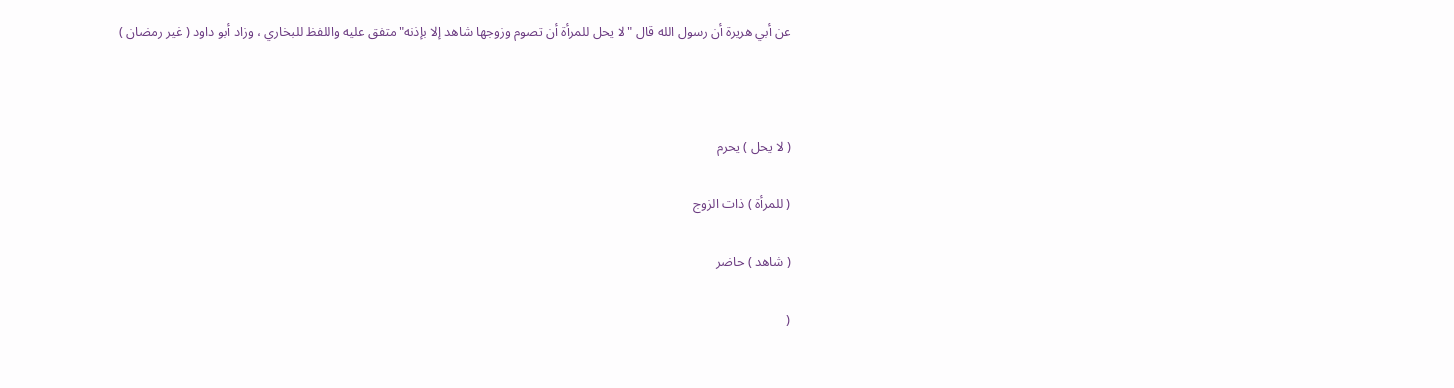عن أبي هريرة أن رسول الله قال "لا يحل للمرأة أن تصوم وزوجها شاهد إلا بإذنه"متفق عليه واللفظ للبخاري ، وزاد أبو داود ( غير رمضان )



( لا يحل ) يحرم

( للمرأة ) ذات الزوج

( شاهد ) حاضر

(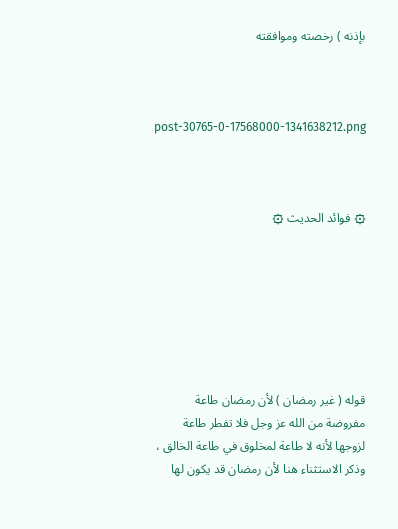بإذنه ) رخصته وموافقته



post-30765-0-17568000-1341638212.png



۞ فوائد الحديث ۞







قوله ( غير رمضان ) لأن رمضان طاعة مفروضة من الله عز وجل فلا تفطر طاعة لزوجها لأنه لا طاعة لمخلوق في طاعة الخالق ، وذكر الاستثناء هنا لأن رمضان قد يكون لها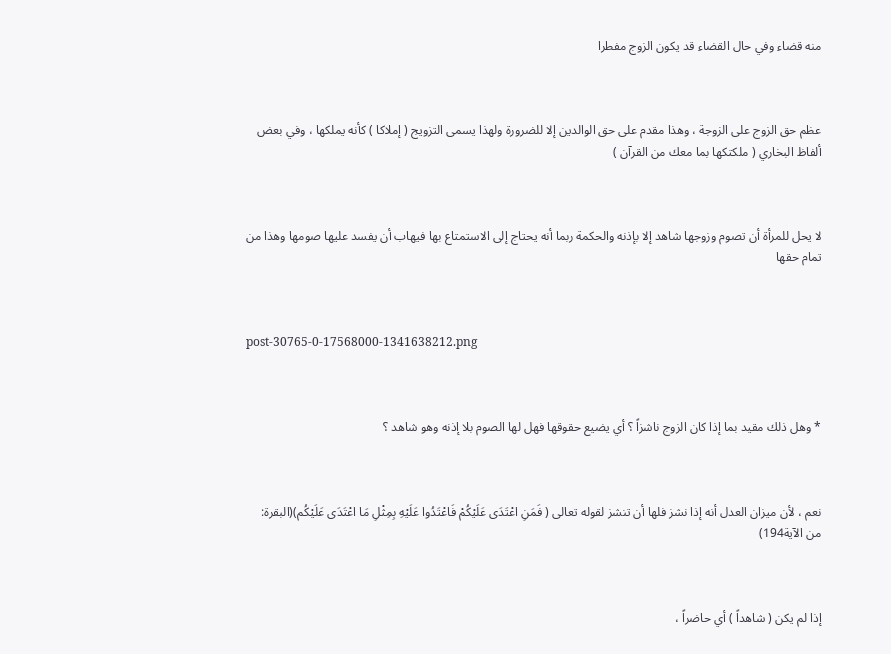منه قضاء وفي حال القضاء قد يكون الزوج مفطرا



عظم حق الزوج على الزوجة ، وهذا مقدم على حق الوالدين إلا للضرورة ولهذا يسمى التزويج ( إملاكا ) كأنه يملكها ، وفي بعض ألفاظ البخاري ( ملكتكها بما معك من القرآن )



لا يحل للمرأة أن تصوم وزوجها شاهد إلا بإذنه والحكمة ربما أنه يحتاج إلى الاستمتاع بها فيهاب أن يفسد عليها صومها وهذا من تمام حقها



post-30765-0-17568000-1341638212.png



* وهل ذلك مقيد بما إذا كان الزوج ناشزاً ؟ أي يضيع حقوقها فهل لها الصوم بلا إذنه وهو شاهد ؟



نعم ، لأن ميزان العدل أنه إذا نشز فلها أن تنشز لقوله تعالى ( فَمَنِ اعْتَدَى عَلَيْكُمْ فَاعْتَدُوا عَلَيْهِ بِمِثْلِ مَا اعْتَدَى عَلَيْكُم)(البقرة: من الآية194)



إذا لم يكن ( شاهداً ) أي حاضراً ،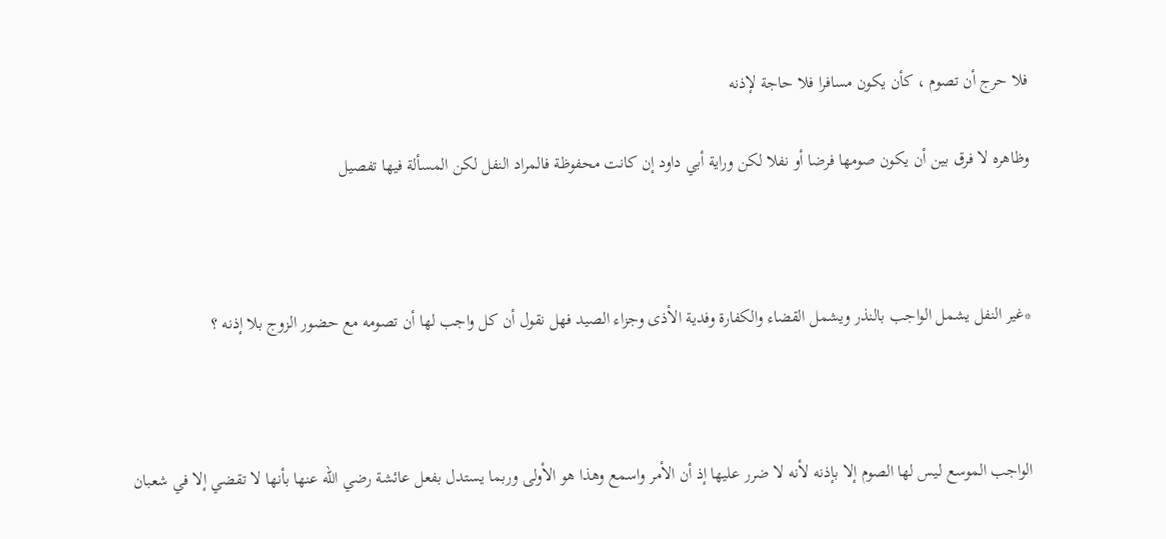فلا حرج أن تصوم ، كأن يكون مسافرا فلا حاجة لإذنه

وظاهره لا فرق بين أن يكون صومها فرضا أو نفلا لكن وراية أبي داود إن كانت محفوظة فالمراد النفل لكن المسألة فيها تفصيل



*غير النفل يشمل الواجب بالنذر ويشمل القضاء والكفارة وفدية الأذى وجزاء الصيد فهل نقول أن كل واجب لها أن تصومه مع حضور الزوج بلا إذنه ؟



الواجب الموسع ليس لها الصوم إلا بإذنه لأنه لا ضرر عليها إذ أن الأمر واسمع وهذا هو الأولى وربما يستدل بفعل عائشة رضي الله عنها بأنها لا تقضي إلا في شعبان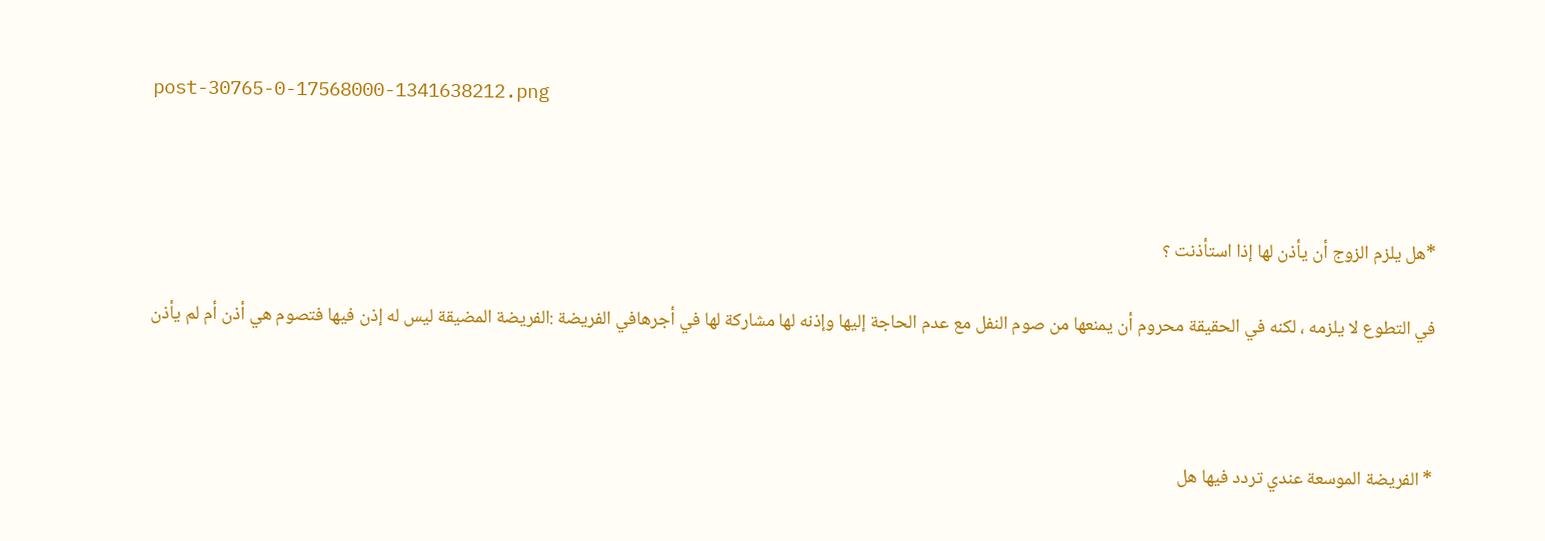post-30765-0-17568000-1341638212.png



*هل يلزم الزوج أن يأذن لها إذا استأذنت ؟

في التطوع لا يلزمه ، لكنه في الحقيقة محروم أن يمنعها من صوم النفل مع عدم الحاجة إليها وإذنه لها مشاركة لها في أجرهافي الفريضة :الفريضة المضيقة ليس له إذن فيها فتصوم هي أذن أم لم يأذن



* الفريضة الموسعة عندي تردد فيها هل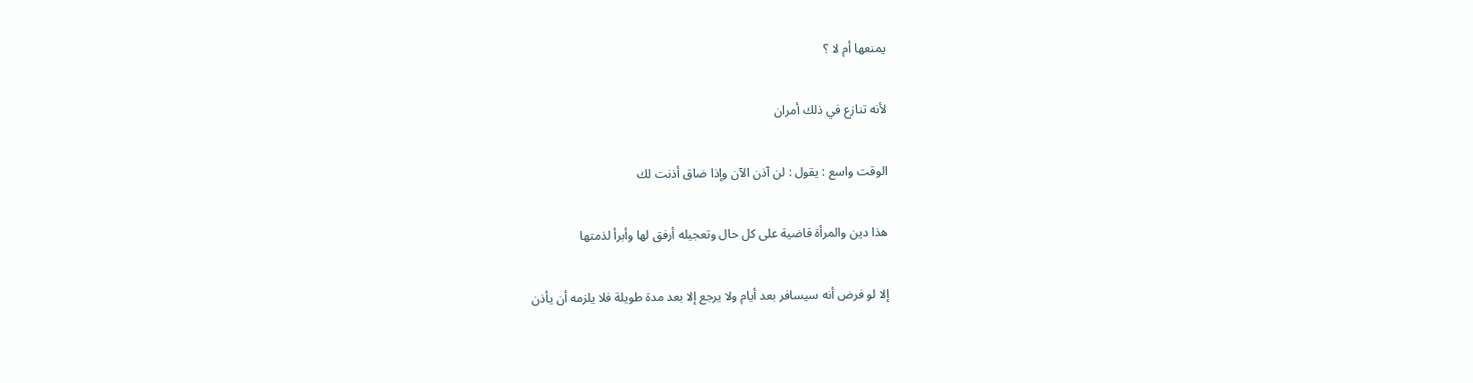يمنعها أم لا ؟

لأنه تنازع في ذلك أمران

الوقت واسع : يقول : لن آذن الآن وإذا ضاق أذنت لك

هذا دين والمرأة قاضية على كل حال وتعجيله أرفق لها وأبرأ لذمتها

إلا لو فرض أنه سيسافر بعد أيام ولا يرجع إلا بعد مدة طويلة فلا يلزمه أن يأذن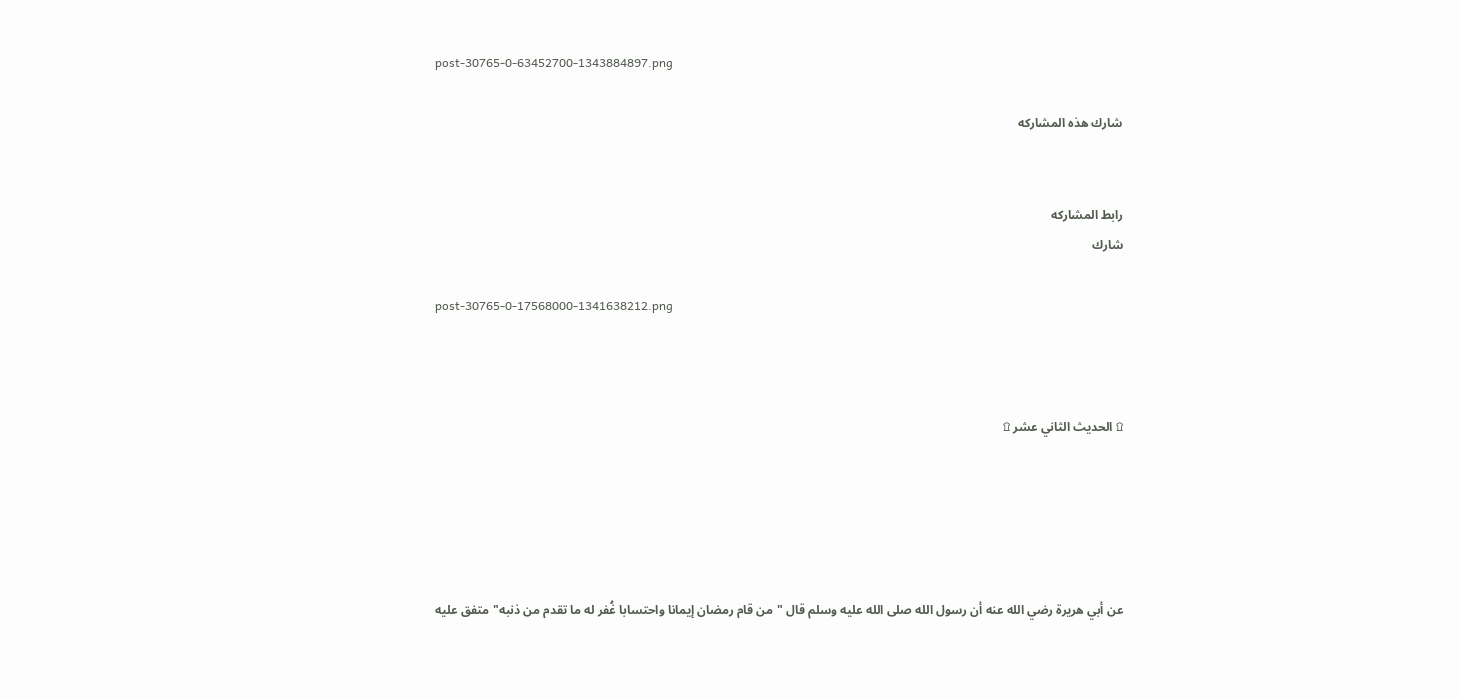post-30765-0-63452700-1343884897.png

شارك هذه المشاركه


رابط المشاركه
شارك

post-30765-0-17568000-1341638212.png



۩ الحديث الثاني عشر ۩





عن أبي هريرة رضي الله عنه أن رسول الله صلى الله عليه وسلم قال "من قام رمضان إيمانا واحتسابا غُفر له ما تقدم من ذنبه"متفق عليه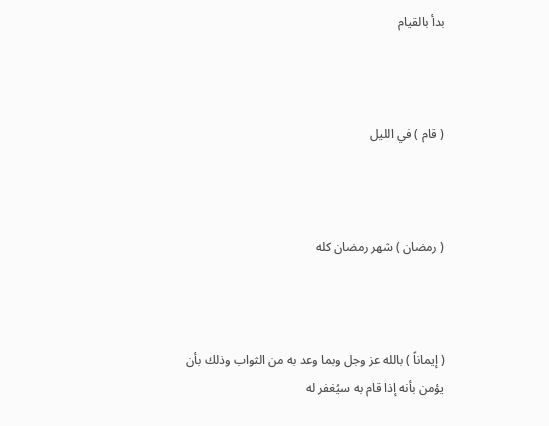بدأ بالقيام



( قام ) في الليل



( رمضان ) شهر رمضان كله



( إيماناً ) بالله عز وجل وبما وعد به من الثواب وذلك بأن يؤمن بأنه إذا قام به سيُغفر له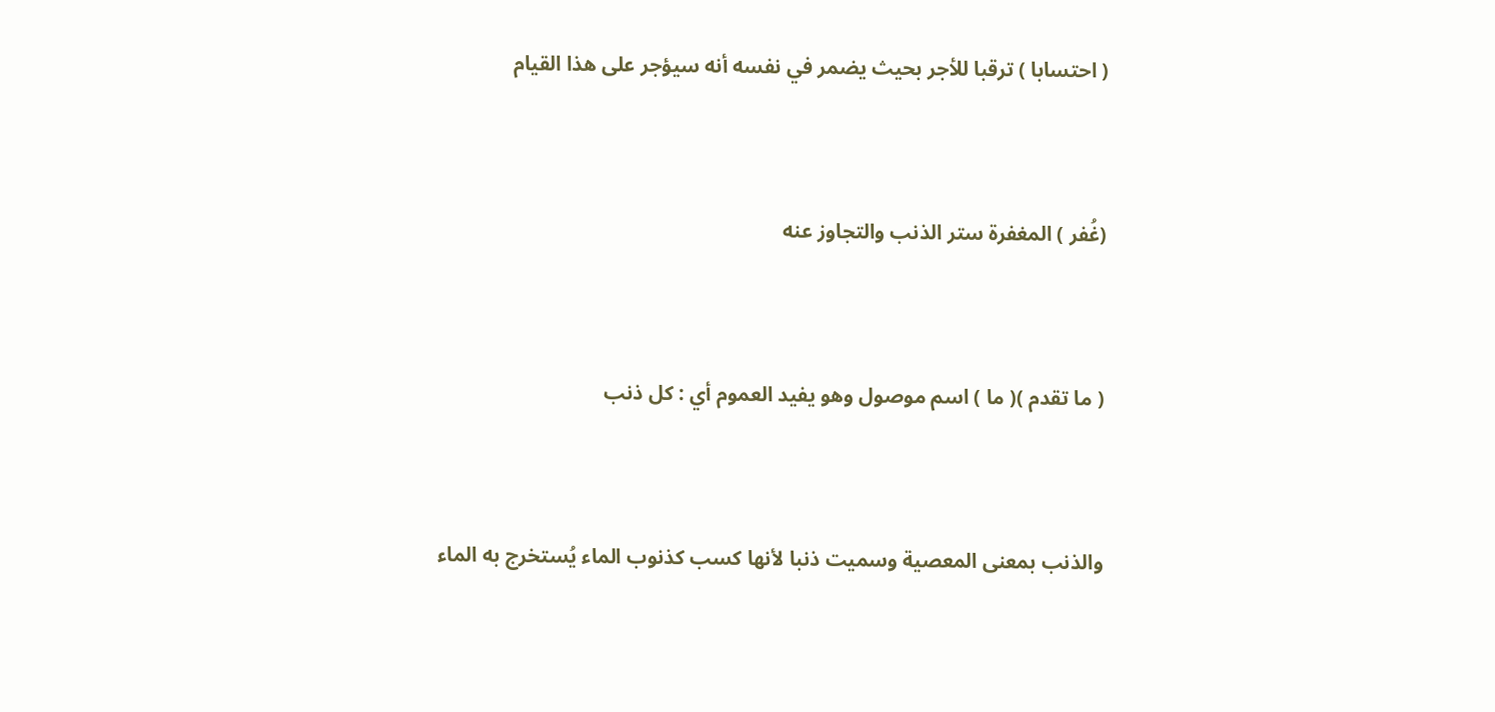( احتسابا ) ترقبا للأجر بحيث يضمر في نفسه أنه سيؤجر على هذا القيام



(غُفر ) المغفرة ستر الذنب والتجاوز عنه



( ما تقدم )( ما ) اسم موصول وهو يفيد العموم أي : كل ذنب



والذنب بمعنى المعصية وسميت ذنبا لأنها كسب كذنوب الماء يُستخرج به الماء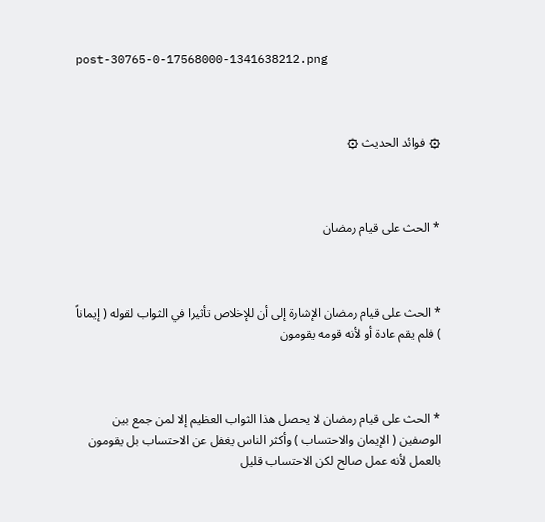post-30765-0-17568000-1341638212.png



۞ فوائد الحديث ۞



* الحث على قيام رمضان



* الحث على قيام رمضان الإشارة إلى أن للإخلاص تأثيرا في الثواب لقوله ( إيماناً ) فلم يقم عادة أو لأنه قومه يقومون



* الحث على قيام رمضان لا يحصل هذا الثواب العظيم إلا لمن جمع بين الوصفين ( الإيمان والاحتساب ) وأكثر الناس يغفل عن الاحتساب بل يقومون بالعمل لأنه عمل صالح لكن الاحتساب قليل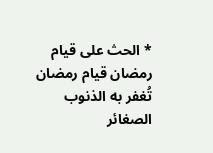* الحث على قيام رمضان قيام رمضان تُغفر به الذنوب الصغائر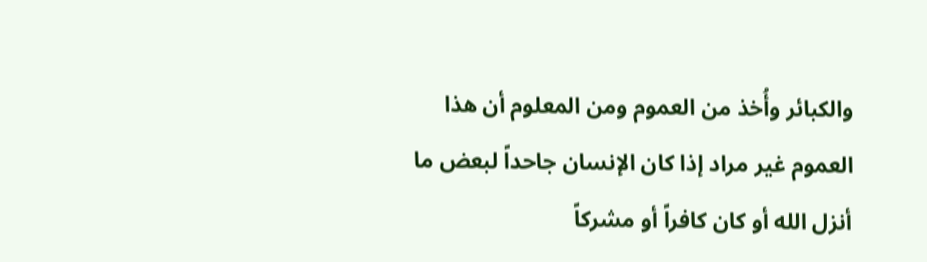والكبائر وأُخذ من العموم ومن المعلوم أن هذا العموم غير مراد إذا كان الإنسان جاحداً لبعض ما أنزل الله أو كان كافراً أو مشركاً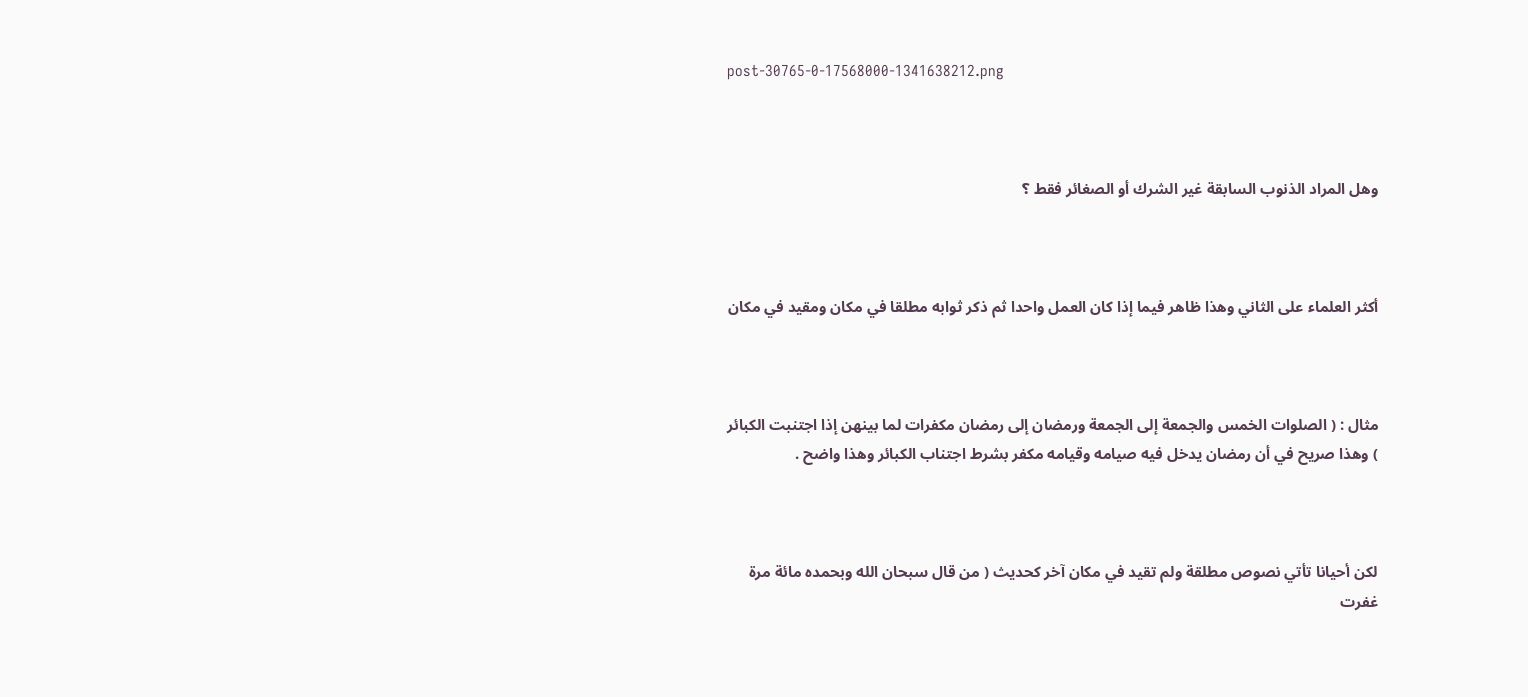post-30765-0-17568000-1341638212.png



وهل المراد الذنوب السابقة غير الشرك أو الصغائر فقط ؟



أكثر العلماء على الثاني وهذا ظاهر فيما إذا كان العمل واحدا ثم ذكر ثوابه مطلقا في مكان ومقيد في مكان



مثال : ( الصلوات الخمس والجمعة إلى الجمعة ورمضان إلى رمضان مكفرات لما بينهن إذا اجتنبت الكبائر ) وهذا صريح في أن رمضان يدخل فيه صيامه وقيامه مكفر بشرط اجتناب الكبائر وهذا واضح .



لكن أحيانا تأتي نصوص مطلقة ولم تقيد في مكان آخر كحديث ( من قال سبحان الله وبحمده مائة مرة غفرت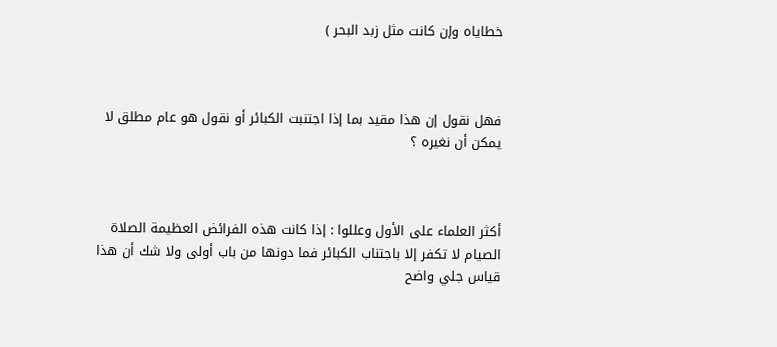خطاياه وإن كانت مثل زبد البحر )



فهل نقول إن هذا مقيد بما إذا اجتنبت الكبائر أو نقول هو عام مطلق لا يمكن أن نغيره ؟



أكثر العلماء على الأول وعللوا : إذا كانت هذه الفرائض العظيمة الصلاة الصيام لا تكفر إلا باجتناب الكبائر فما دونها من باب أولى ولا شك أن هذا قياس جلي واضح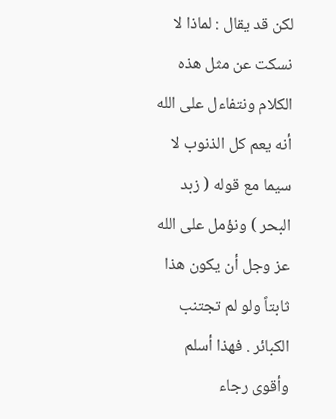لكن قد يقال : لماذا لا نسكت عن مثل هذه الكلام ونتفاءل على الله أنه يعم كل الذنوب لا سيما مع قوله ( زبد البحر ) ونؤمل على الله عز وجل أن يكون هذا ثابتاً ولو لم تجتنب الكبائر . فهذا أسلم وأقوى رجاء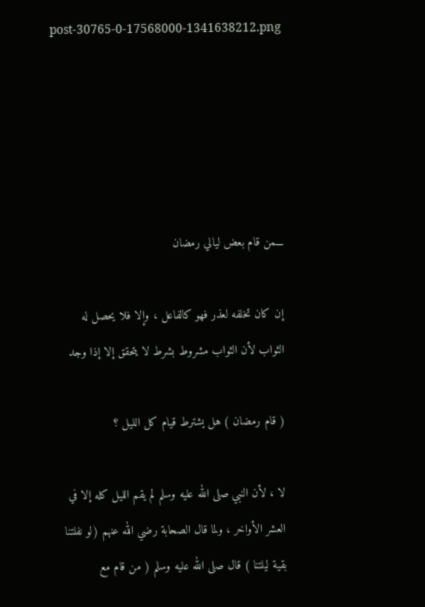post-30765-0-17568000-1341638212.png





ـــمن قام بعض ليالي رمضان

إن كان تخلفه لعذر فهو كالفاعل ، وإلا فلا يحصل له الثواب لأن الثواب مشروط بشرط لا يتحقق إلا إذا وجد

( قام رمضان ) هل يشترط قيام كل الليل ؟

لا ، لأن النبي صلى الله عليه وسلم لم يقم الليل كله إلا في العشر الأواخر ، ولما قال الصحابة رضي الله عنهم (لو نفلتنا بقية ليلتنا ) قال صلى الله عليه وسلم ( من قام مع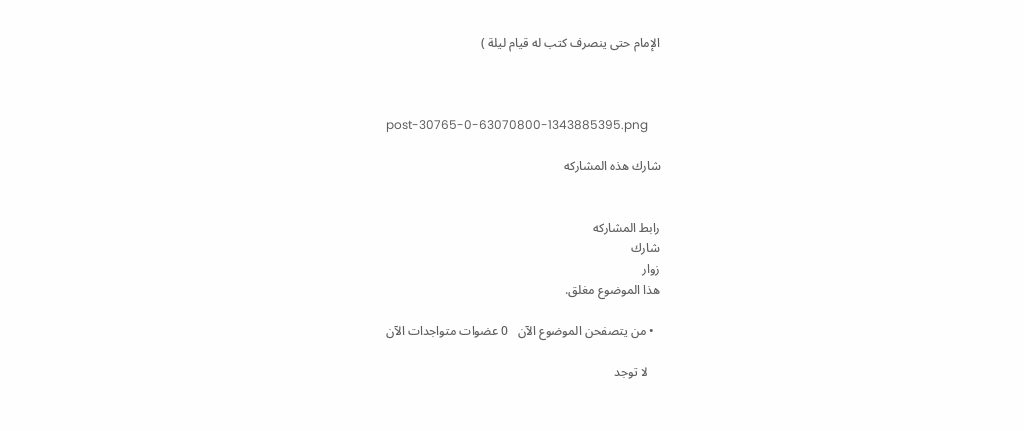الإمام حتى ينصرف كتب له قيام ليلة )



post-30765-0-63070800-1343885395.png

شارك هذه المشاركه


رابط المشاركه
شارك
زوار
هذا الموضوع مغلق.

  • من يتصفحن الموضوع الآن   0 عضوات متواجدات الآن

    لا توجد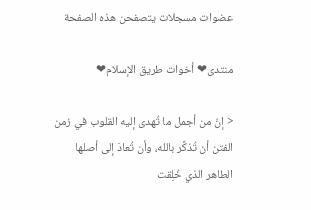عضوات مسجلات يتصفحن هذه الصفحة

منتدى❤ أخوات طريق الإسلام❤

< إنّ من أجمل ما تُهدى إليه القلوب في زمن الفتن أن تُذكَّر بالله، وأن تُعادَ إلى أصلها الطاهر الذي خُلِقت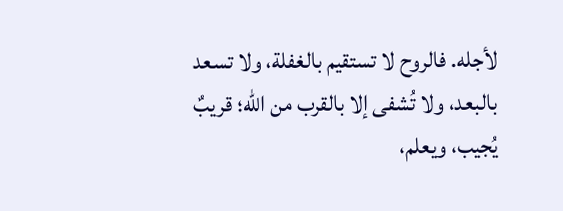لأجله. فالروح لا تستقيم بالغفلة، ولا تسعد بالبعد، ولا تُشفى إلا بالقرب من الله؛ قريبٌ يُجيب، ويعلم،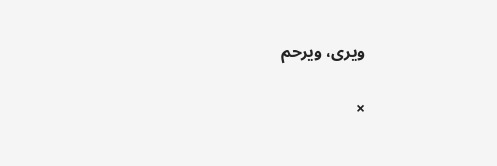ويرى، ويرحم

×